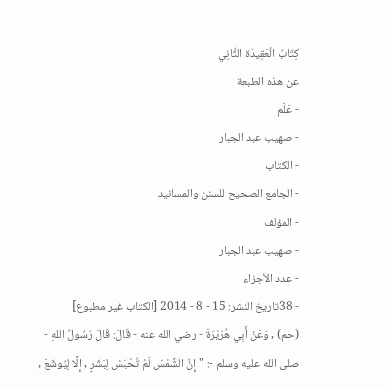كِتَابُ الْعَقِيدَة الثَّانِي
عن هذه الطبعة
- عَلَم
- صهيب عبد الجبار
- الكتاب
- الجامع الصحيح للسنن والمسانيد
- المؤلف
- صهيب عبد الجبار
- عدد الأجزاء
- 38تاريخ النشر: 15 - 8 - 2014 [الكتاب غير مطبوع]
(حم) , وَعَنْ أَبِي هُرَيْرَةَ - رضي الله عنه - قَالَ: قَالَ رَسُولُ اللهِ - صلى الله عليه وسلم -: " إِنَّ الشَّمْسَ لَمْ تُحْبَسْ لِبَشَرٍ , إِلَّا لِيُوشَعَ ,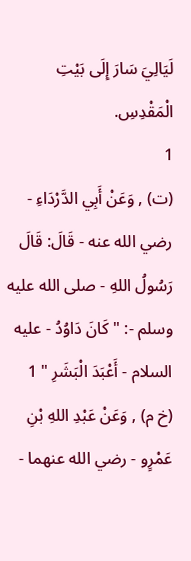لَيَالِيَ سَارَ إِلَى بَيْتِ الْمَقْدِسِ.
1
(ت) , وَعَنْ أَبِي الدَّرْدَاءِ - رضي الله عنه - قَالَ: قَالَ رَسُولُ اللهِ - صلى الله عليه وسلم -: " كَانَ دَاوُدُ - عليه السلام - أَعْبَدَ الْبَشَرِ " 1
(خ م) , وَعَنْ عَبْدِ اللهِ بْنِ عَمْرٍو - رضي الله عنهما -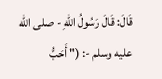قَالَ: قَالَ رَسُولُ اللهِ - صلى الله عليه وسلم -: (" أَحَبُّ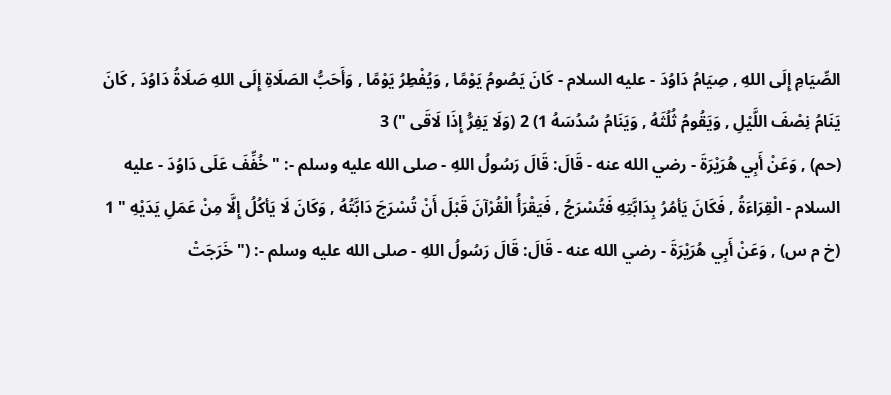الصِّيَامِ إِلَى اللهِ , صِيَامُ دَاوُدَ - عليه السلام - كَانَ يَصُومُ يَوْمًا , وَيُفْطِرُ يَوْمًا , وَأَحَبُّ الصَلَاةِ إِلَى اللهِ صَلَاةُ دَاوُدَ , كَانَ يَنَامُ نِصْفَ اللَّيْلِ , وَيَقُومُ ثُلُثَهُ , وَيَنَامُ سُدُسَهُ 1) 2 (وَلَا يَفِرُّ إِذَا لَاقَى ") 3
(حم) , وَعَنْ أَبِي هُرَيْرَةَ - رضي الله عنه - قَالَ: قَالَ رَسُولُ اللهِ - صلى الله عليه وسلم -: " خُفِّفَ عَلَى دَاوُدَ - عليه السلام - الْقِرَاءَةُ , فَكَانَ يَأمُرُ بِدَابَّتِهِ فَتُسْرَجُ , فَيَقْرَأُ الْقُرْآنَ قَبْلَ أَنْ تُسْرَجَ دَابَّتُهُ , وَكَانَ لَا يَأكُلُ إِلَّا مِنْ عَمَلِ يَدَيْهِ " 1
(خ م س) , وَعَنْ أَبِي هُرَيْرَةَ - رضي الله عنه - قَالَ: قَالَ رَسُولُ اللهِ - صلى الله عليه وسلم -: (" خَرَجَتْ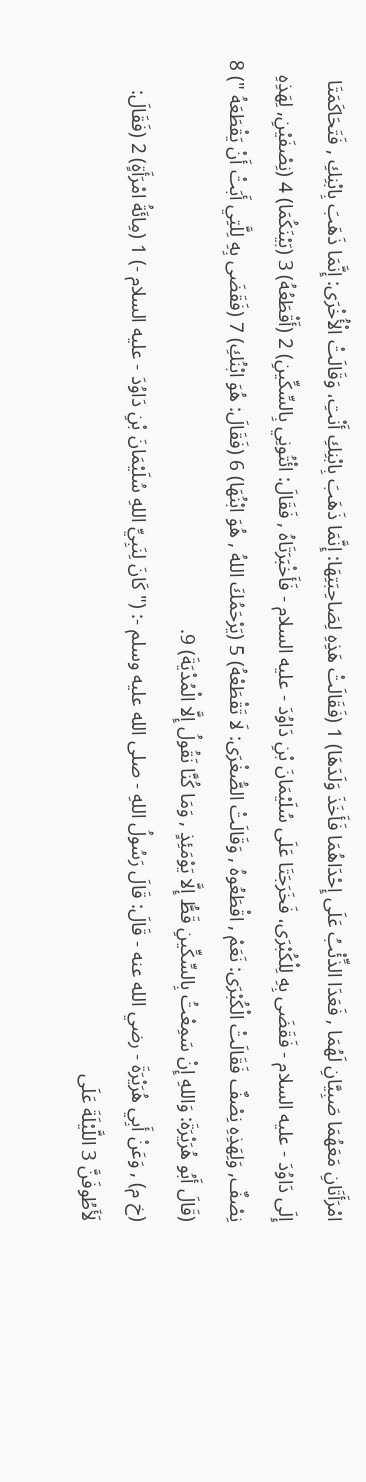امْرَأَتَانِ مَعَهُمَا صَبِيَّانِ لَهُمَا , فَعَدَا الذِّئْبُ عَلَى إِحْدَاهُمَا فَأَخَذَ وَلَدَهَا) 1 (فَقَالَتْ هَذِهِ لِصَاحِبَتِهَا: إِنَّمَا ذَهَبَ بِابْنِكِ أَنْتِ، وَقَالَتْ الْأُخْرَى: إِنَّمَا ذَهَبَ بِابْنِكِ , فَتَحَاكَمَتَا إِلَى دَاوُدَ - عليه السلام - فَقَضَى بِهِ لِلْكُبْرَى، فَخَرَجَتَا عَلَى سُلَيْمَانَ بْنِ دَاوُدَ - عليه السلام - فَأَخْبَرَتَاهُ , فَقَالَ: ائْتُونِي بِالسِّكِّينِ) 2 (أَقْطَعُهُ) 3 (بَيْنَكُمَا) 4 (نِصْفَيْنِ, لِهَذِهِ نِصْفٌ, وَلِهَذِهِ نِصْفٌ فَقَالَتْ الْكُبْرَى: نَعَمْ , اقْطَعُوهُ , وَقَالَتْ الصُّغْرَى: لَا تَقْطَعْهُ) 5 (يَرْحَمُكَ اللهُ , هُوَ ابْنُهَا) 6 (فَقَالَ: هُوَ ابْنُكِ) 7 (فَقَضَى بِهِ لِلَّتِي أَبَتْ أَنْ يَقْطَعَهُ ") 8 (قَالَ أَبُو هُرَيْرَةَ: وَاللهِ إِنْ سَمِعْتُ بِالسِّكِّينِ قَطُّ إِلَّا يَوْمَئِذٍ , وَمَا كُنَّا نَقُولُ إِلَّا الْمُدْيَةَ) 9.
(خ م) , وَعَنْ أَبِي هُرَيْرَةَ - رضي الله عنه - قَالَ: قَالَ رَسُولُ اللهِ - صلى الله عليه وسلم -: (" كَانَ لِنَبِيِّ اللهِ سُلَيْمَانَ بْنِ دَاوُدَ - عليه السلام -) 1 (مِائَةُ امْرَأَةٍ) 2 (فَقَالَ: لَأَطُوفَنَّ 3 اللَّيْلَةَ عَلَى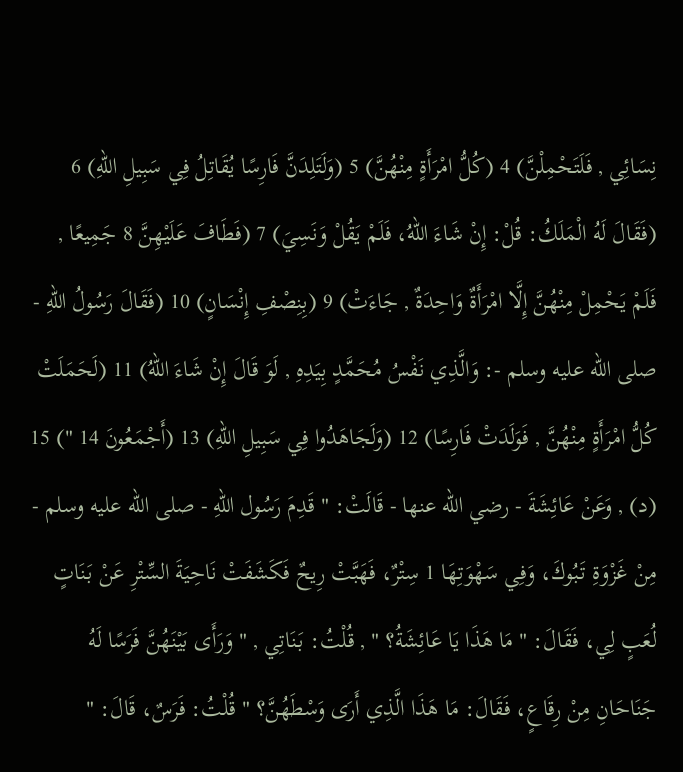نِسَائِي , فَلَتَحْمِلْنَّ) 4 (كُلُّ امْرَأَةٍ مِنْهُنَّ) 5 (وَلَتَلِدَنَّ فَارِسًا يُقَاتِلُ فِي سَبِيلِ اللهِ) 6 (فَقَالَ لَهُ الْمَلَكُ: قُلْ: إِنْ شَاءَ اللهُ، فَلَمْ يَقُلْ وَنَسِيَ) 7 (فَطَافَ عَلَيْهِنَّ 8 جَمِيعًا , فَلَمْ يَحْمِلْ مِنْهُنَّ إِلَّا امْرَأَةٌ وَاحِدَةٌ , جَاءَتْ) 9 (بِنِصْفِ إِنْسَانٍ) 10 (فَقَالَ رَسُولُ اللهِ - صلى الله عليه وسلم -: وَالَّذِي نَفْسُ مُحَمَّدٍ بِيَدِهِ , لَوَ قَالَ إِنْ شَاءَ اللهُ) 11 (لَحَمَلَتْ كُلُّ امْرَأَةٍ مِنْهُنَّ , فَوَلَدَتْ فَارِسًا) 12 (وَلَجَاهَدُوا فِي سَبِيلِ اللهِ) 13 (أَجْمَعُونَ 14 ") 15
(د) , وَعَنْ عَائِشَةَ - رضي الله عنها - قَالَتْ: " قَدِمَ رَسُول اللهِ - صلى الله عليه وسلم - مِنْ غَزْوَةِ تَبُوكَ، وَفِي سَهْوَتِهَا 1 سِتْرٌ، فَهَبَّتْ رِيحٌ فَكَشَفَتْ نَاحِيَةَ السِّتْرِ عَنْ بَنَاتٍ لُعَبٍ لِي، فَقَالَ: " مَا هَذَا يَا عَائِشَةُ؟ " , قُلْتُ: بَنَاتِي , " وَرَأَى بَيْنَهُنَّ فَرَسًا لَهُ جَنَاحَانِ مِنْ رِقَاعٍ، فَقَالَ: مَا هَذَا الَّذِي أَرَى وَسْطَهُنَّ؟ " قُلْتُ: فَرَسٌ، قَالَ: "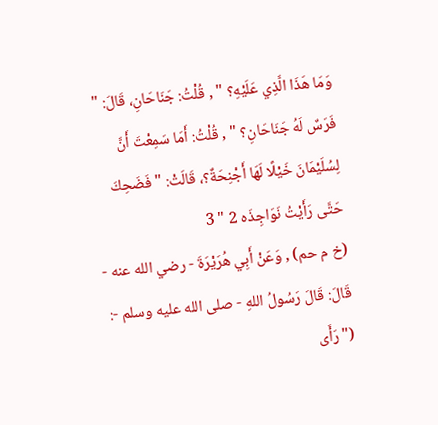وَمَا هَذَا الَّذِي عَلَيْهِ؟ " , قُلْتُ: جَنَاحَانِ، قَالَ: " فَرَسٌ لَهُ جَنَاحَانِ؟ " , قُلْتُ: أَمَا سَمِعْتَ أَنَّ لِسُلَيْمَانَ خَيْلًا لَهَا أَجْنِحَةٌ؟، قَالَتْ: " فَضَحِكَ حَتَّى رَأَيْتُ نَوَاجِذَه 2 " 3
(خ م حم) , وَعَنْ أَبِي هُرَيْرَةَ - رضي الله عنه - قَالَ: قَالَ رَسُولُ اللهِ - صلى الله عليه وسلم -: (" رَأَى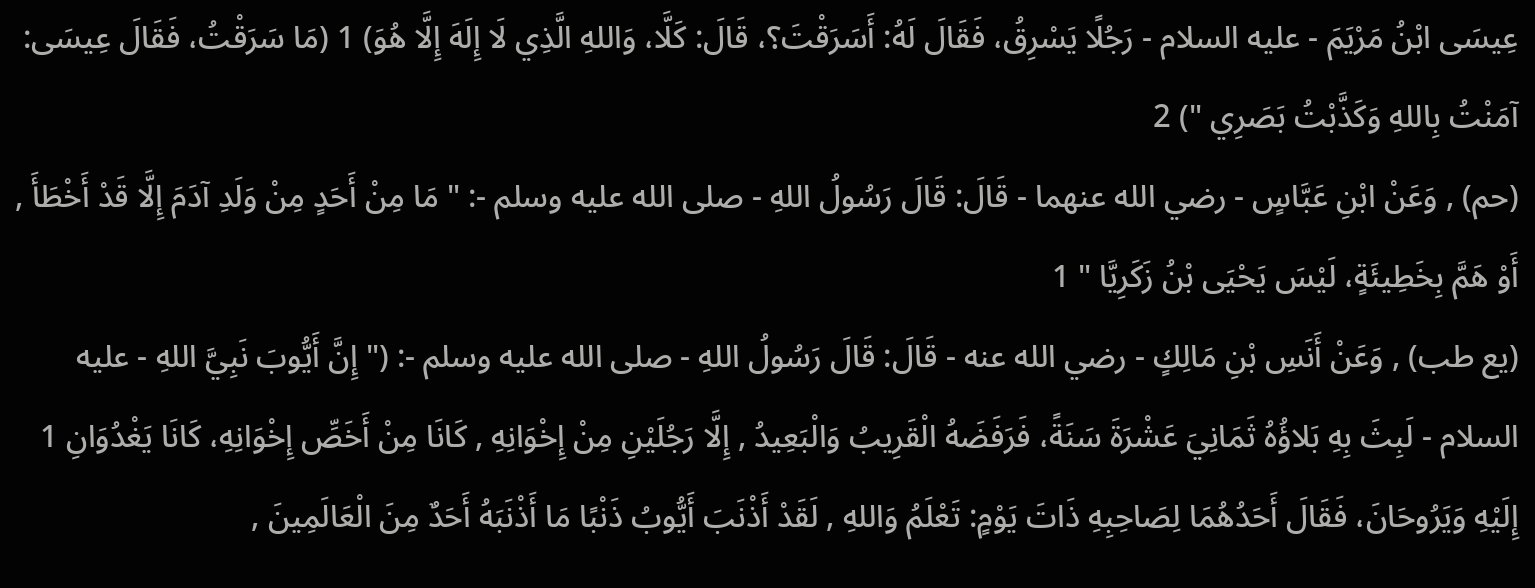عِيسَى ابْنُ مَرْيَمَ - عليه السلام - رَجُلًا يَسْرِقُ، فَقَالَ لَهُ: أَسَرَقْتَ؟، قَالَ: كَلَّا، وَاللهِ الَّذِي لَا إِلَهَ إِلَّا هُوَ) 1 (مَا سَرَقْتُ، فَقَالَ عِيسَى: آمَنْتُ بِاللهِ وَكَذَّبْتُ بَصَرِي ") 2
(حم) , وَعَنْ ابْنِ عَبَّاسٍ - رضي الله عنهما - قَالَ: قَالَ رَسُولُ اللهِ - صلى الله عليه وسلم -: " مَا مِنْ أَحَدٍ مِنْ وَلَدِ آدَمَ إِلَّا قَدْ أَخْطَأَ , أَوْ هَمَّ بِخَطِيئَةٍ، لَيْسَ يَحْيَى بْنُ زَكَرِيَّا " 1
(يع طب) , وَعَنْ أَنَسِ بْنِ مَالِكٍ - رضي الله عنه - قَالَ: قَالَ رَسُولُ اللهِ - صلى الله عليه وسلم -: (" إِنَّ أَيُّوبَ نَبِيَّ اللهِ - عليه السلام - لَبِثَ بِهِ بَلاؤُهُ ثَمَانِيَ عَشْرَةَ سَنَةً، فَرَفَضَهُ الْقَرِيبُ وَالْبَعِيدُ , إِلَّا رَجُلَيْنِ مِنْ إِخْوَانِهِ , كَانَا مِنْ أَخَصِّ إِخْوَانِهِ، كَانَا يَغْدُوَانِ 1 إِلَيْهِ وَيَرُوحَانَ، فَقَالَ أَحَدُهُمَا لِصَاحِبِهِ ذَاتَ يَوْمٍ: تَعْلَمُ وَاللهِ , لَقَدْ أَذْنَبَ أَيُّوبُ ذَنْبًا مَا أَذْنَبَهُ أَحَدٌ مِنَ الْعَالَمِينَ ,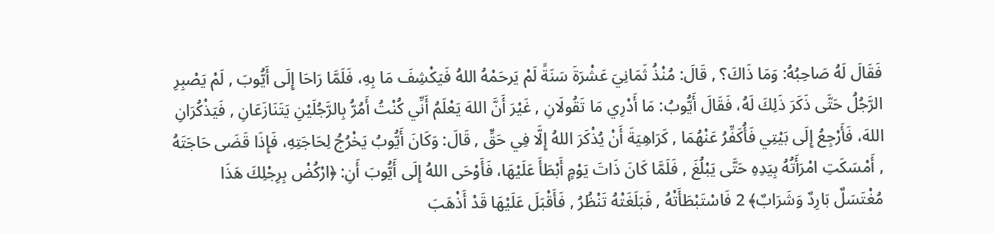فَقَالَ لَهُ صَاحِبُهُ: وَمَا ذَاكَ؟ , قَالَ: مُنْذُ ثَمَانِيَ عَشْرَةَ سَنَةً لَمْ يَرحَمْهُ اللهُ فَيَكْشِفَ مَا بِهِ، فَلَمَّا رَاحَا إِلَى أَيُّوبَ , لَمْ يَصْبِرِ الرَّجُلُ حَتَّى ذَكَرَ ذَلِكَ لَهُ، فَقَالَ أَيُّوبُ: مَا أَدْرِي مَا تَقُولَانِ , غَيْرَ أَنَّ اللهَ يَعْلَمُ أَنِّي كُنْتُ أَمُرُّ بِالرَّجُلَيْنِ يَتَنَازَعَانِ , فَيَذْكُرَانِ اللهَ، فَأَرْجِعُ إِلَى بَيْتِي فَأُكَفِّرُ عَنْهُمَا , كَرَاهِيَةَ أَنْ يُذْكَرَ اللهُ إِلَّا فِي حَقٍّ , قَالَ: وَكَانَ أَيُّوبُ يَخْرُجُ لِحَاجَتِهِ، فَإِذَا قَضَى حَاجَتَهُ , أَمْسَكَتِ امْرَأَتُهُ بِيَدِهِ حَتَّى يَبْلُغَ , فَلَمَّا كَانَ ذَاتَ يَوْمٍ أَبْطَأَ عَلَيْهَا، فَأَوْحَى اللهُ إِلَى أَيُّوبَ أَنِ: ﴿ارْكُضْ بِرِجْلِكَ هَذَا مُغْتَسَلٌ بَارِدٌ وَشَرَابٌ﴾ 2 فَاسْتَبْطَأَتْهُ , فَبَلَغَتْهُ تَنْظُرُ , فَأَقْبَلَ عَلَيْهَا قَدْ أَذْهَبَ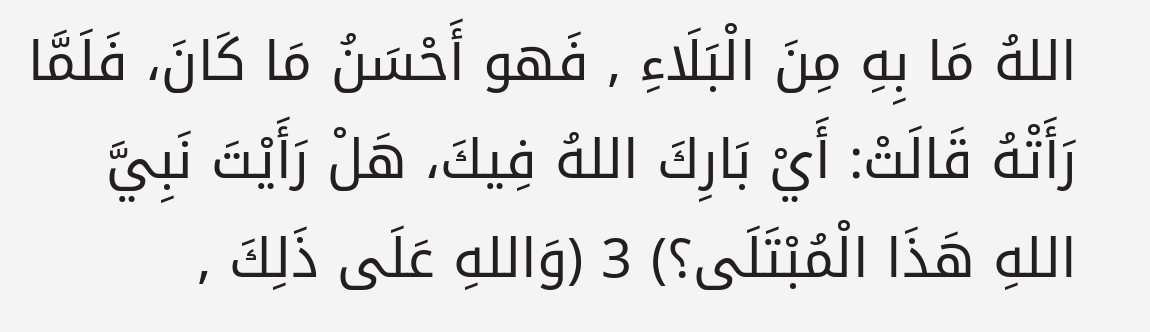اللهُ مَا بِهِ مِنَ الْبَلَاءِ , فَهو أَحْسَنُ مَا كَانَ، فَلَمَّا رَأَتْهُ قَالَتْ: أَيْ بَارِكَ اللهُ فِيكَ، هَلْ رَأَيْتَ نَبِيَّ اللهِ هَذَا الْمُبْتَلَى؟) 3 (وَاللهِ عَلَى ذَلِكَ ,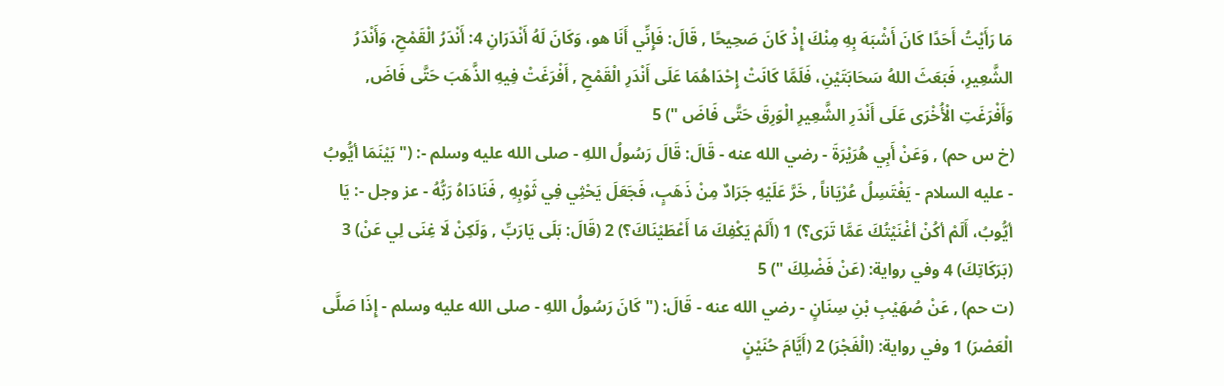مَا رَأَيْتُ أَحَدًا كَانَ أَشْبَهَ بِهِ مِنْكَ إِذْ كَانَ صَحِيحًا , قَالَ: فَإِنِّي أَنَا هو، وَكَانَ لَهُ أَنْدَرَانِ 4: أَنْدَرُ الْقَمْحِ، وَأَنْدَرُ الشَّعِيرِ، فَبَعَثَ اللهُ سَحَابَتَيْنِ، فَلَمَّا كَانَتْ إِحْدَاهُمَا عَلَى أَنْدَرِ الْقَمْحِ , أَفْرَغَتْ فِيهِ الذَّهَبَ حَتَّى فَاضَ, وَأَفْرَغَتِ الْأُخْرَى عَلَى أَنْدَرِ الشَّعِيرِ الْوَرِقَ حَتَّى فَاضَ ") 5
(خ س حم) , وَعَنْ أَبِي هُرَيْرَةَ - رضي الله عنه - قَالَ: قَالَ رَسُولُ اللهِ - صلى الله عليه وسلم -: (" بَيْنَمَا أيُّوبُ - عليه السلام - يَغْتَسِلُ عُرْيَاناً , خَرَّ عَلَيْهِ جَرَادٌ مِنْ ذَهَبٍ، فَجَعَلَ يَحْثِي فِي ثَوْبِهِ , فَنَادَاهُ رَبُّهُ - عز وجل -: يَا أيُّوبُ، أَلَمْ أكُنْ أغْنَيْتُكَ عَمَّا تَرَى؟) 1 (أَلَمْ يَكْفِكَ مَا أَعْطَيْنَاكَ؟) 2 (قَالَ: بَلَى يَارَبِّ , وَلَكِنْ لَا غِنَى لِي عَنْ) 3 (بَرَكَاتِكَ) 4 وفي رواية: (عَنْ فَضْلِكَ ") 5
(ت حم) , عَنْ صُهَيْبِ بْنِ سِنَانٍ - رضي الله عنه - قَالَ: (" كَانَ رَسُولُ اللهِ - صلى الله عليه وسلم - إِذَا صَلَّى الْعَصْرَ) 1 وفي رواية: (الْفَجْرَ) 2 (أَيَّامَ حُنَيْنٍ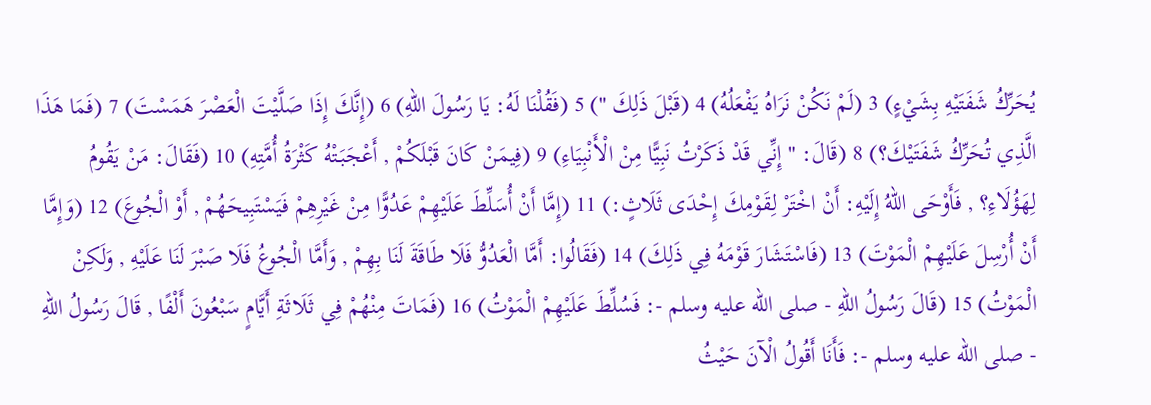يُحَرِّكُ شَفَتَيْهِ بِشَيْءٍ) 3 (لَمْ نَكُنْ نَرَاهُ يَفْعَلُهُ) 4 (قَبْلَ ذَلِكَ ") 5 (فَقُلْنَا لَهُ: يَا رَسُولَ اللهِ) 6 (إِنَّكَ إِذَا صَلَّيْتَ الْعَصْرَ هَمَسْتَ) 7 (فَمَا هَذَا الَّذِي تُحَرِّكُ شَفَتَيْكَ؟) 8 (قَالَ: " إِنِّي قَدْ ذَكَرْتُ نَبِيًّا مِنْ الْأَنْبِيَاءِ) 9 (فِيمَنْ كَانَ قَبْلَكُمْ , أَعْجَبَتْهُ كَثْرَةُ أُمَّتِهِ) 10 (فَقَالَ: مَنْ يَقُومُ لِهَؤُلَاءِ؟ , فَأَوْحَى اللهُ إِلَيْهِ: أَنْ اخْتَرْ لِقَوْمِكَ إِحْدَى ثَلَاثٍ:) 11 (إِمَّا أَنْ أُسَلِّطَ عَلَيْهِمْ عَدُوًّا مِنْ غَيْرِهِمْ فَيَسْتَبِيحَهُمْ , أَوْ الْجُوعَ) 12 (وَإِمَّا أَنْ أُرْسِلَ عَلَيْهِمْ الْمَوْتَ) 13 (فَاسْتَشَارَ قَوْمَهُ فِي ذَلِكَ) 14 (فَقَالُوا: أَمَّا الْعَدُوُّ فَلَا طَاقَةَ لَنَا بِهِمْ , وَأَمَّا الْجُوعُ فَلَا صَبْرَ لَنَا عَلَيْهِ , وَلَكِنْ الْمَوْتُ) 15 (قَالَ رَسُولُ اللهِ - صلى الله عليه وسلم -: فَسُلِّطَ عَلَيْهِمْ الْمَوْتُ) 16 (فَمَاتَ مِنْهُمْ فِي ثَلَاثَةِ أَيَّامٍ سَبْعُونَ أَلْفًا , قَالَ رَسُولُ اللهِ - صلى الله عليه وسلم -: فَأَنَا أَقُولُ الْآنَ حَيْثُ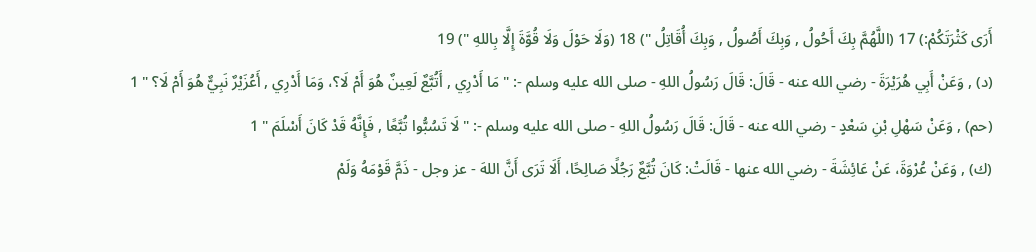أَرَى كَثْرَتَكُمْ:) 17 (اللَّهُمَّ بِكَ أَحُولُ , وَبِكَ أَصُولُ , وَبِكَ أُقَاتِلُ ") 18 (وَلَا حَوْلَ وَلَا قُوَّةَ إِلَّا بِاللهِ ") 19
(د) , وَعَنْ أَبِي هُرَيْرَةَ - رضي الله عنه - قَالَ: قَالَ رَسُولُ اللهِ - صلى الله عليه وسلم -: " مَا أَدْرِي , أَتُبَّعٌ لَعِينٌ هُوَ أَمْ لَا؟، وَمَا أَدْرِي , أَعُزَيْرٌ نَبِيٌّ هُوَ أَمْ لَا؟ " 1
(حم) , وَعَنْ سَهْلِ بْنِ سَعْدٍ - رضي الله عنه - قَالَ: قَالَ رَسُولُ اللهِ - صلى الله عليه وسلم -: " لَا تَسُبُّوا تُبَّعًا , فَإِنَّهُ قَدْ كَانَ أَسْلَمَ " 1
(ك) , وَعَنْ عُرْوَةَ، عَنْ عَائِشَةَ - رضي الله عنها - قَالَتْ: كَانَ تُبَّعٌ رَجُلًا صَالِحًا، أَلَا تَرَى أَنَّ اللهَ - عز وجل - ذَمَّ قَوْمَهُ وَلَمْ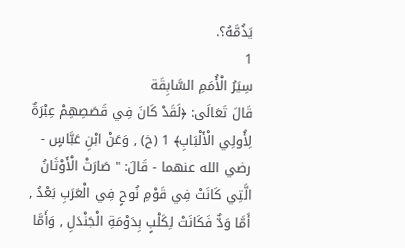يَذُمَّهُ؟.
1
سِيَرُ الْأُمَمِ السَّابِقَة
قَالَ تَعَالَى: ﴿لَقَدْ كَانَ فِي قَصَصِهِمْ عِبْرَةٌ لِأُولِي الْأَلْبَابِ﴾ 1 (خ) , وَعَنْ ابْنِ عَبَّاسٍ - رضي الله عنهما - قَالَ: " صَارَتْ الْأَوْثَانُ الَّتِي كَانَتْ فِي قَوْمِ نُوحٍ فِي الْعَرَبِ بَعْدُ , أَمَّا وَدٌّ فَكَانَتْ لِكَلْبٍ بِدَوْمَةِ الْجَنْدَلِ , وَأَمَّا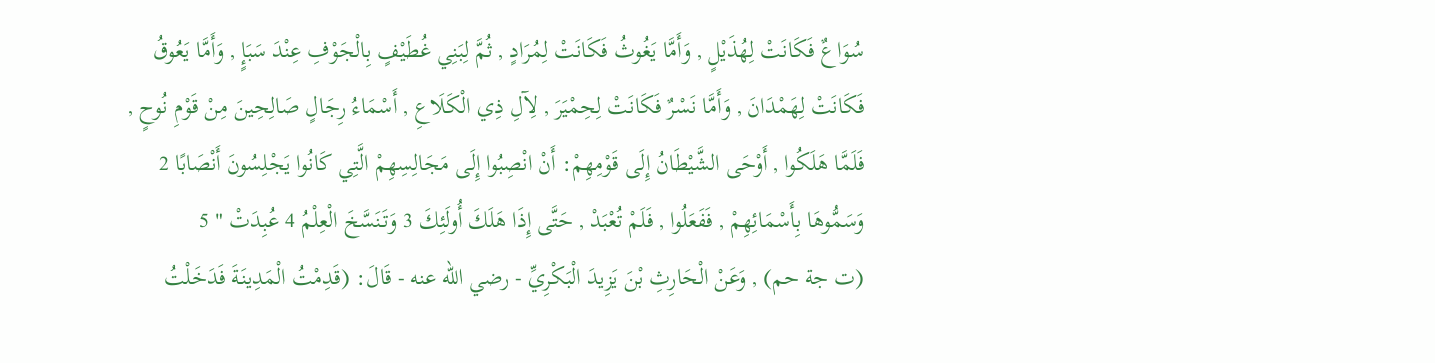سُوَاعٌ فَكَانَتْ لِهُذَيْلٍ , وَأَمَّا يَغُوثُ فَكَانَتْ لِمُرَادٍ , ثُمَّ لِبَنِي غُطَيْفٍ بِالْجَوْفِ عِنْدَ سَبَإٍ , وَأَمَّا يَعُوقُ فَكَانَتْ لِهَمْدَانَ , وَأَمَّا نَسْرٌ فَكَانَتْ لِحِمْيَرَ , لِآلِ ذِي الْكَلَاعِ , أَسْمَاءُ رِجَالٍ صَالِحِينَ مِنْ قَوْمِ نُوحٍ , فَلَمَّا هَلَكُوا , أَوْحَى الشَّيْطَانُ إِلَى قَوْمِهِمْ: أَنْ انْصِبُوا إِلَى مَجَالِسِهِمْ الَّتِي كَانُوا يَجْلِسُونَ أَنْصَابًا 2 وَسَمُّوهَا بِأَسْمَائِهِمْ , فَفَعَلُوا , فَلَمْ تُعْبَدْ , حَتَّى إِذَا هَلَكَ أُولَئِكَ 3 وَتَنَسَّخَ الْعِلْمُ 4 عُبِدَتْ " 5
(ت جة حم) , وَعَنْ الْحَارِثِ بْنَ يَزِيدَ الْبَكْرِيِّ - رضي الله عنه - قَالَ: (قَدِمْتُ الْمَدِينَةَ فَدَخَلْتُ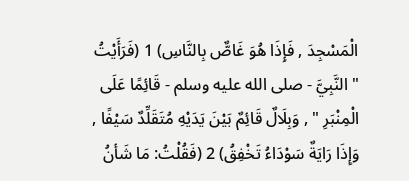الْمَسْجِدَ , فَإِذَا هُوَ غَاصٌّ بِالنَّاسِ) 1 (فَرَأَيْتُ " النَّبِيَّ - صلى الله عليه وسلم - قَائِمًا عَلَى الْمِنْبَرِ " , وَبِلَالٌ قَائِمٌ بَيْنَ يَدَيْهِ مُتَقَلِّدٌ سَيْفًا , وَإِذَا رَايَةٌ سَوْدَاءُ تَخْفِقُ) 2 (فَقُلْتُ: مَا شَأنُ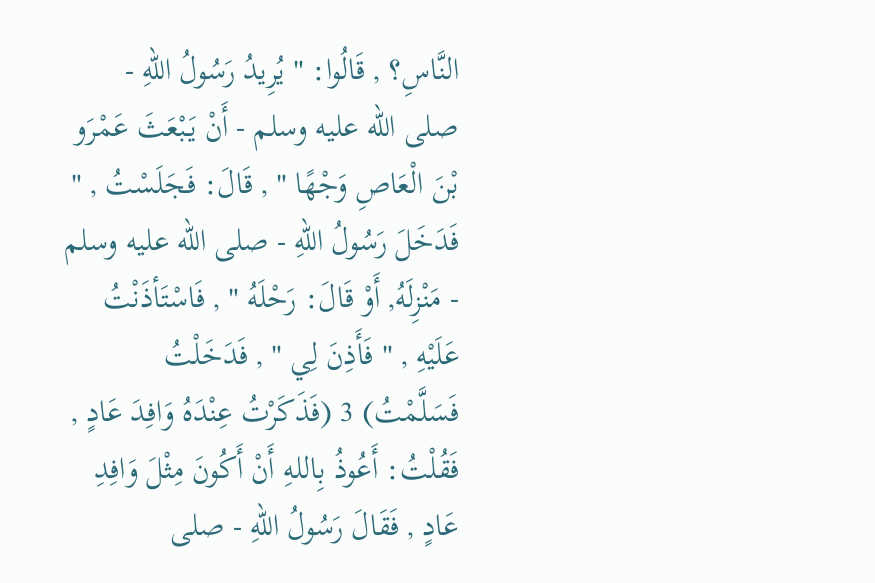النَّاسِ؟ , قَالُوا: " يُرِيدُ رَسُولُ اللهِ - صلى الله عليه وسلم - أَنْ يَبْعَثَ عَمْرَو بْنَ الْعَاصِ وَجْهًا " , قَالَ: فَجَلَسْتُ , " فَدَخَلَ رَسُولُ اللهِ - صلى الله عليه وسلم - مَنْزِلَهُ, أَوْ قَالَ: رَحْلَهُ " , فَاسْتَأذَنْتُ عَلَيْهِ , " فَأَذِنَ لِي " , فَدَخَلْتُ فَسَلَّمْتُ) 3 (فَذَكَرْتُ عِنْدَهُ وَافِدَ عَادٍ , فَقُلْتُ: أَعُوذُ بِاللهِ أَنْ أَكُونَ مِثْلَ وَافِدِ عَادٍ , فَقَالَ رَسُولُ اللهِ - صلى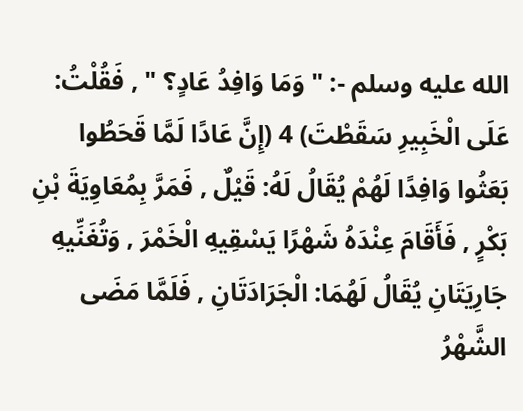الله عليه وسلم -: " وَمَا وَافِدُ عَادٍ؟ " , فَقُلْتُ: عَلَى الْخَبِيرِ سَقَطْتَ) 4 (إِنَّ عَادًا لَمَّا قَحَطُوا بَعَثُوا وَافِدًا لَهُمْ يُقَالُ لَهُ: قَيْلٌ , فَمَرَّ بِمُعَاوِيَةَ بْنِ بَكْرٍ , فَأَقَامَ عِنْدَهُ شَهْرًا يَسْقِيهِ الْخَمْرَ , وَتُغَنِّيهِ جَارِيَتَانِ يُقَالُ لَهُمَا: الْجَرَادَتَانِ , فَلَمَّا مَضَى الشَّهْرُ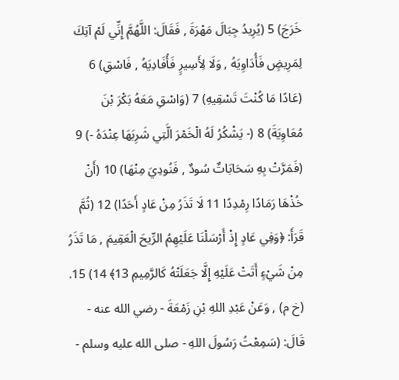خَرَجَ) 5 (يُرِيدُ جِبَالَ مَهْرَةَ , فَقَالَ: اللَّهُمَّ إِنِّي لَمْ آتِكَ لِمَرِيضٍ فَأُدَاوِيَهُ , وَلَا لِأَسِيرٍ فَأُفَادِيَهُ , فَاسْقِ) 6 (عَادًا مَا كُنْتَ تَسْقِيهِ) 7 (وَاسْقِ مَعَهُ بَكْرَ بْنَ مُعَاوِيَةَ) 8 (- يَشْكُرُ لَهُ الْخَمْرَ الَّتِي شَرِبَهَا عِنْدَهُ -) 9 (فَمَرَّتْ بِهِ سَحَابَاتٌ سُودٌ , فَنُودِيَ مِنْهَا) 10 (أَنْ خُذْهَا رَمَادًا رِمْدِدًا 11 لَا تَذَرُ مِنْ عَادٍ أَحَدًا) 12 (ثُمَّ قَرَأَ: ﴿وَفِي عَادٍ إِذْ أَرْسَلْنَا عَلَيْهِمُ الرِّيحَ الْعَقِيمَ , مَا تَذَرُ مِنْ شَيْءٍ أَتَتْ عَلَيْهِ إِلَّا جَعَلَتْهُ كَالرَّمِيمِ 13﴾ 14) 15.
(خ م) , وَعَنْ عَبْدِ اللهِ بْنِ زَمْعَةَ - رضي الله عنه - قَالَ: (سَمِعْتُ رَسُولَ اللهِ - صلى الله عليه وسلم -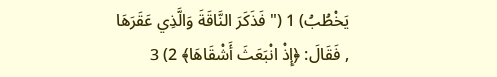يَخْطُبُ) 1 (" فَذَكَرَ النَّاقَةَ وَالَّذِي عَقَرَهَا , فَقَالَ: ﴿إِذْ انْبَعَثَ أَشْقَاهَا﴾ 2) 3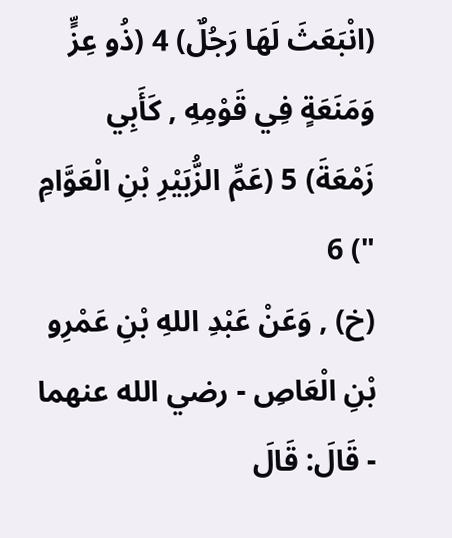(انْبَعَثَ لَهَا رَجُلٌ) 4 (ذُو عِزٍّ وَمَنَعَةٍ فِي قَوْمِهِ , كَأَبِي زَمْعَةَ) 5 (عَمِّ الزُّبَيْرِ بْنِ الْعَوَّامِ ") 6
(خ) , وَعَنْ عَبْدِ اللهِ بْنِ عَمْرِو بْنِ الْعَاصِ - رضي الله عنهما - قَالَ: قَالَ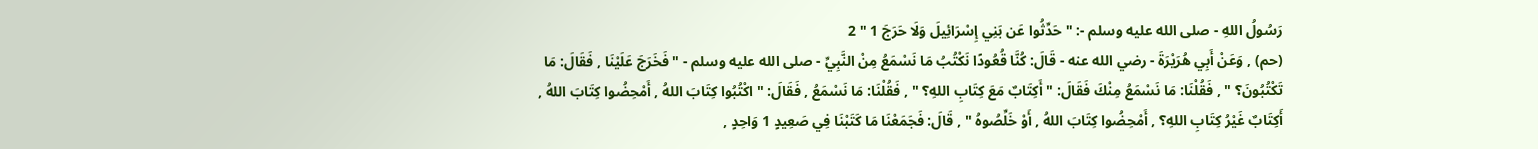رَسُولُ اللهِ - صلى الله عليه وسلم -: " حَدِّثُوا عَن بَنِي إِسْرَائِيلَ وَلَا حَرَجَ 1 " 2
(حم) , وَعَنْ أَبِي هُرَيْرَةَ - رضي الله عنه - قَالَ: كُنَّا قُعُودًا نَكْتُبُ مَا نَسْمَعُ مِنْ النَّبِيِّ - صلى الله عليه وسلم - " فَخَرَجَ عَلَيْنَا , فَقَالَ: مَا تَكْتُبُونَ؟ " , فَقُلْنَا: مَا نَسْمَعُ مِنْكَ فَقَالَ: " أَكِتَابٌ مَعَ كِتَابِ اللهِ؟ " , فَقُلْنَا: مَا نَسْمَعُ , فَقَالَ: " اكْتُبُوا كِتَابَ اللهُ , أَمْحِضُوا كِتَابَ اللهُ , أَكِتَابٌ غَيْرُ كِتَابِ اللهِ؟ , أَمْحِضُوا كِتَابَ اللهُ , أَوْ خَلِّصُوهُ " , قَالَ: فَجَمَعْنَا مَا كَتَبْنَا فِي صَعِيدٍ 1 وَاحِدٍ ,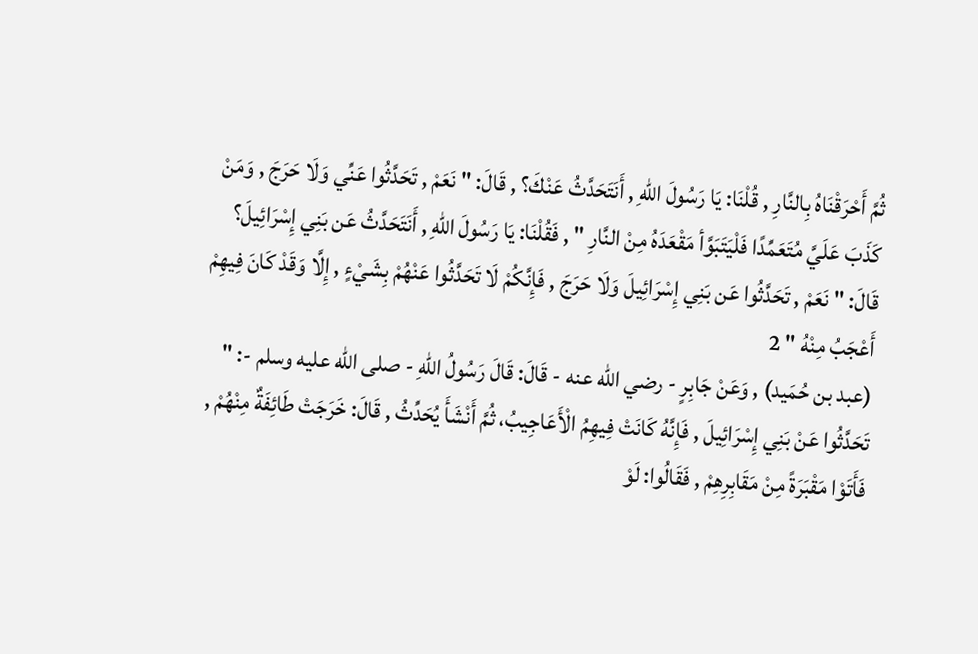ثُمَّ أَحْرَقْنَاهُ بِالنَّارِ , قُلْنَا: يَا رَسُولَ اللهِ , أَنَتَحَدَّثُ عَنْكَ؟ , قَالَ: " نَعَمْ , تَحَدَّثُوا عَنِّي وَلَا حَرَجَ , وَمَنْ كَذَبَ عَلَيَّ مُتَعَمِّدًا فَلْيَتَبَوَّأ مَقْعَدَهُ مِنْ النَّارِ " , فَقُلْنَا: يَا رَسُولَ اللهِ , أَنَتَحَدَّثُ عَن بَنِي إِسْرَائِيلَ؟ قَالَ: " نَعَمْ , تَحَدَّثُوا عَن بَنِي إِسْرَائِيلَ وَلَا حَرَجَ , فَإِنَّكُمْ لَا تَحَدَّثُوا عَنْهُمْ بِشَيْءٍ , إِلَّا وَقَدْ كَانَ فِيهِمْ أَعْجَبُ مِنْهُ " 2
(عبد بن حُمَيد) , وَعَنْ جَابِرٍ - رضي الله عنه - قَالَ: قَالَ رَسُولُ اللهِ - صلى الله عليه وسلم -: " تَحَدَّثُوا عَنْ بَنِي إِسْرَائِيلَ , فَإِنَّهُ كَانَتْ فِيهِمُ الْأَعَاجِيبُ، ثُمَّ أَنْشَأَ يُحَدِّثُ , قَالَ: خَرَجَتْ طَائِفَةٌ مِنْهُمْ , فَأَتَوْا مَقْبَرَةً مِنْ مَقَابِرِهِمْ , فَقَالُوا: لَوْ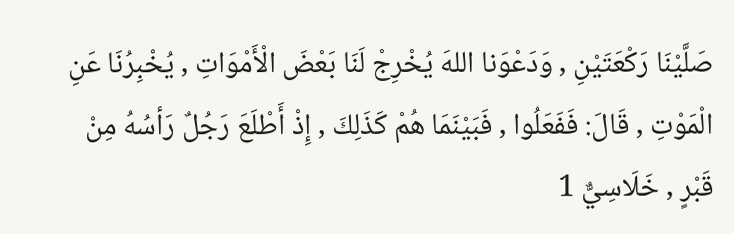صَلَّيْنَا رَكْعَتَيْنِ , وَدَعْوَنا اللهَ يُخْرِجْ لَنَا بَعْضَ الْأَمْوَاتِ , يُخْبِرُنَا عَنِ الْمَوْتِ , قَالَ: فَفَعَلُوا , فَبَيْنَمَا هُمْ كَذَلِكَ , إِذْ أَطْلَعَ رَجُلٌ رَأسُهُ مِنْ قَبْرٍ , خَلَاسِيٌّ 1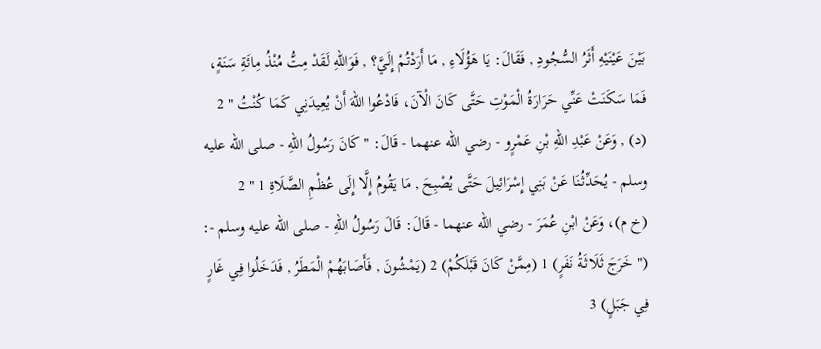بَيْنَ عَيْنَيْهِ أَثَرُ السُّجُودِ , فَقَالَ: يَا هَؤُلَاءِ , مَا أَرَدْتُمْ إِلَيَّ؟ , فَوَاللهِ لَقَدْ مِتُّ مُنْذُ مِائَةِ سَنَةٍ، فَمَا سَكَنَتْ عَنِّي حَرَارَةُ الْمَوْتِ حَتَّى كَانَ الْآنَ، فَادْعُوا اللهَ أَنْ يُعِيدَنِي كَمَا كُنْتُ " 2
(د) , وَعَنْ عَبْدِ اللهِ بْنِ عَمْرٍو - رضي الله عنهما - قَالَ: " كَانَ رَسُولُ اللهِ - صلى الله عليه وسلم - يُحَدِّثُنَا عَنْ بَنِي إِسْرَائِيلَ حَتَّى يُصْبِحَ , مَا يَقُومُ إِلَّا إِلَى عُظْمِ الصَّلَاةِ 1 " 2
(خ م)، وَعَنْ ابْنِ عُمَرَ - رضي الله عنهما - قَالَ: قَالَ رَسُولُ اللهِ - صلى الله عليه وسلم -: (" خَرَجَ ثَلَاثَةُ نَفَرٍ) 1 (مِمَّنْ كَانَ قَبْلَكُمْ) 2 (يَمْشُونَ , فَأَصَابَهُمْ الْمَطَرُ , فَدَخَلُوا فِي غَارٍ فِي جَبَلٍ) 3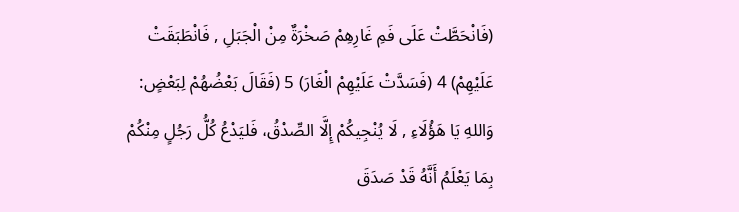(فَانْحَطَّتْ عَلَى فَمِ غَارِهِمْ صَخْرَةٌ مِنْ الْجَبَلِ , فَانْطَبَقَتْ عَلَيْهِمْ) 4 (فَسَدَّتْ عَلَيْهِمْ الْغَارَ) 5 (فَقَالَ بَعْضُهُمْ لِبَعْضٍ: وَاللهِ يَا هَؤُلَاءِ , لَا يُنْجِيكُمْ إِلَّا الصِّدْقُ، فَليَدْعُ كُلُّ رَجُلٍ مِنْكُمْ بِمَا يَعْلَمُ أَنَّهُ قَدْ صَدَقَ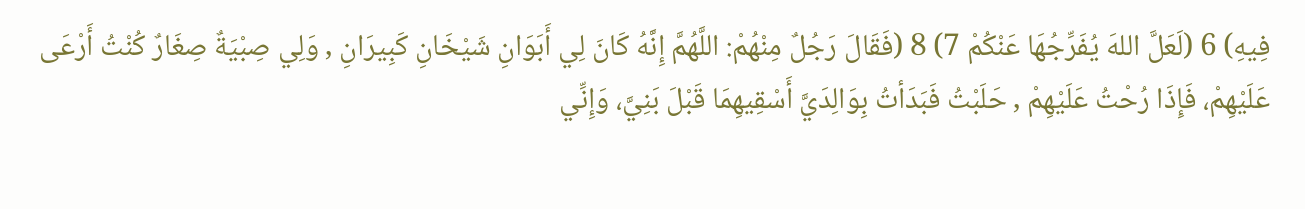فِيهِ) 6 (لَعَلَّ اللهَ يُفَرِّجُهَا عَنْكُمْ 7) 8 (فَقَالَ رَجُلٌ مِنْهُمْ: اللَّهُمَّ إِنَّهُ كَانَ لِي أَبَوَانِ شَيْخَانِ كَبِيرَانِ , وَلِي صِبْيَةٌ صِغَارٌ كُنْتُ أَرْعَى عَلَيْهِمْ، فَإِذَا رُحْتُ عَلَيْهِمْ , حَلَبْتُ فَبَدَأتُ بِوَالِدَيَّ أَسْقِيهِمَا قَبْلَ بَنِيَّ، وَإِنِّي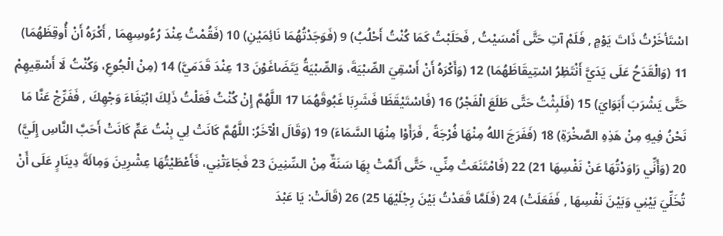اسْتَأخَرْتُ ذَاتَ يَوْمٍ , فَلَمْ آتِ حَتَّى أَمْسَيْتُ , فَحَلَبْتُ كَمَا كُنْتُ أَحْلُبُ) 9 (فَوَجَدْتُهُمَا نَائِمَيْنِ) 10 (فَقُمْتُ عِنْدَ رُءُوسِهِمَا , أَكْرَهُ أَنْ أُوقِظَهُمَا) 11 (وَالْقَدَحُ عَلَى يَدَيَّ أَنْتَظِرُ اسْتِيقَاظَهُمَا) 12 (وَأَكْرَهُ أَنْ أَسْقِيَ الصِّبْيَةَ، وَالصِّبْيَةُ يَتَضَاغَوْنَ 13 عِنْدَ قَدَمَيَّ) 14 (مِنْ الْجُوعِ، وَكُنْتُ لَا أَسْقِيهِمْ حَتَّى يَشْرَبَ أَبَوَايَ) 15 (فَلَبِثْتُ حَتَّى طَلَعَ الْفَجْرُ) 16 (فَاسْتَيْقَظَا فَشَرِبَا غَبُوقَهُمَا 17 اللَّهُمَّ إِنْ كُنْتُ فَعَلْتُ ذَلِكَ ابْتِغَاءَ وَجْهِكَ , فَفَرِّجْ عَنَّا مَا نَحْنُ فِيهِ مِنْ هَذِهِ الصَّخْرَةِ) 18 (فَفَرَجَ اللهُ مِنْهَا فُرْجَةً , فَرَأَوْا مِنْهَا السَّمَاءَ) 19 (وَقَالَ الْآخَرُ: اللَّهُمَّ كَانَتْ لِي بِنْتُ عَمٍّ كَانَتْ أَحَبَّ النَّاسِ إِلَيَّ) 20 (وَأَنِّي رَاوَدْتُهَا عَنْ نَفْسِهَا 21) 22 (فَامْتَنَعَتْ مِنِّي، حَتَّى أَلَمَّتْ بِهَا سَنَةٌ مِنْ السِّنِينَ 23 فَجَاءَتْنِي، فَأَعْطَيْتُهَا عِشْرِينَ وَمِائَةَ دِينَارٍ عَلَى أَنْ تُخَلِّيَ بَيْنِي وَبَيْنَ نَفْسِهَا , فَفَعَلَتْ) 24 (فَلَمَّا قَعَدْتُ بَيْنَ رِجْلَيْهَا 25) 26 (قَالَتْ: يَا عَبْدَ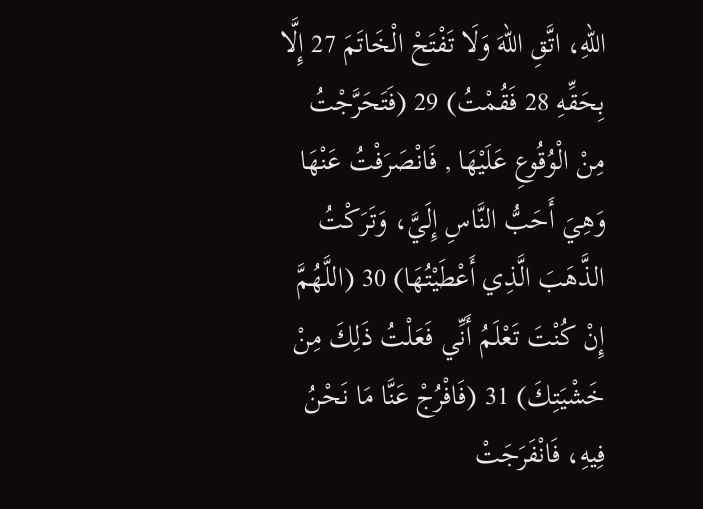اللهِ، اتَّقِ اللهَ وَلَا تَفْتَحْ الْخَاتَمَ 27 إِلَّا بِحَقِّهِ 28 فَقُمْتُ) 29 (فَتَحَرَّجْتُ مِنْ الْوُقُوعِ عَلَيْهَا , فَانْصَرَفْتُ عَنْهَا وَهِيَ أَحَبُّ النَّاسِ إِلَيَّ، وَتَرَكْتُ الذَّهَبَ الَّذِي أَعْطَيْتُهَا) 30 (اللَّهُمَّ إِنْ كُنْتَ تَعْلَمُ أَنِّي فَعَلْتُ ذَلِكَ مِنْ خَشْيَتِكَ) 31 (فَافْرُجْ عَنَّا مَا نَحْنُ فِيهِ، فَانْفَرَجَتْ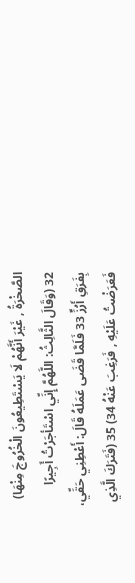الصَّخْرَةُ , غَيْرَ أَنَّهُمْ لَا يَسْتَطِيعُونَ الْخُرُوجَ مِنْهَا) 32 (وَقَالَ الثَّالِثُ: اللَّهُمَّ إِنِّي اسْتَأجَرْتُ أَجِيرًا بِفَرَقِ أَرُزٍّ 33 فَلَمَّا قَضَى عَمَلَهُ قَالَ: أَعْطِنِي حَقِّي، فَعَرَضْتُ عَلَيْهِ , فَرَغِبَ عَنْهُ 34) 35 (فَتَرَكَ الَّذِي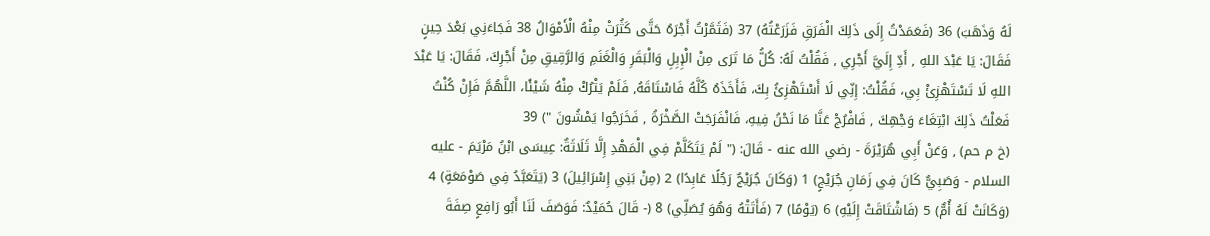لَهُ وَذَهَبَ) 36 (فَعَمَدْتُ إِلَى ذَلِكَ الْفَرَقِ فَزَرَعْتُهُ) 37 (فَثَمَّرْتُ أَجْرَهُ حَتَّى كَثُرَتْ مِنْهُ الْأَمْوَالُ 38 فَجَاءَنِي بَعْدَ حِينٍ فَقَالَ: يَا عَبْدَ اللهِ , أَدِّ إِلَيَّ أَجْرِي , فَقُلْتُ لَهُ: كُلُّ مَا تَرَى مِنْ الْإِبِلِ وَالْبَقَرِ وَالْغَنَمِ وَالرَّقِيقِ مِنْ أَجْرِكَ، فَقَالَ: يَا عَبْدَ اللهِ لَا تَسْتَهْزِئْ بِي، فَقُلْتُ: إِنِّي لَا أَسْتَهْزِئُ بِكَ، فَأَخَذَهُ كُلَّهُ فَاسْتَاقَهُ, فَلَمْ يَتْرُكْ مِنْهُ شَيْئًا، اللَّهُمَّ فَإِنْ كُنْتُ فَعَلْتُ ذَلِكَ ابْتِغَاءَ وَجْهِكَ , فَافْرُجْ عَنَّا مَا نَحْنُ فِيهِ، فَانْفَرَجَتْ الصَّخْرَةُ , فَخَرَجُوا يَمْشُونَ ") 39
(خ م حم) , وَعَنْ أَبِي هُرَيْرَةَ - رضي الله عنه - قَالَ: (" لَمْ يَتَكَلَّمْ فِي الْمَهْدِ إِلَّا ثَلَاثَةٌ: عِيسَى ابْنُ مَرْيَمَ - عليه السلام - وَصَبِيٌّ كَانَ فِي زَمَانِ جُرَيْجٍ) 1 (وَكَانَ جُرَيْجٌ رَجُلًا عَابِدًا) 2 (مِنْ بَنِي إِسْرَائِيلَ) 3 (يَتَعَبَّدُ فِي صَوْمَعَةٍ) 4 (وَكَانَتْ لَهُ أُمٌّ) 5 (فَاشْتَاقَتْ إِلَيْهِ) 6 (يَوْمًا) 7 (فَأَتَتْهُ وَهُوَ يُصَلِّي) 8 (- قَالَ حُمَيْدٌ: فَوَصَفَ لَنَا أَبُو رَافِعٍ صِفَةَ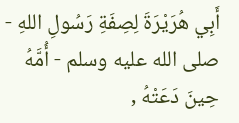أَبِي هُرَيْرَةَ لِصِفَةِ رَسُولِ اللهِ - صلى الله عليه وسلم - أُمَّهُ حِينَ دَعَتْهُ ,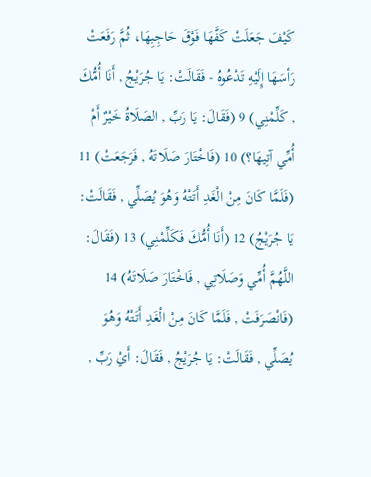كَيْفَ جَعَلَتْ كَفَّهَا فَوْقَ حَاجِبِهَا، ثُمَّ رَفَعَتْ رَأسَهَا إِلَيْهِ تَدْعُوهُ - فَقَالَتْ: يَا جُرَيْجُ , أَنَا أُمُّكَ , كَلِّمْنِي) 9 (فَقَالَ: يَا رَبِّ , الصَلَاةُ خَيْرٌ أَمْ أُمِّي آتِيهَا؟) 10 (فَاخْتَارَ صَلَاتَهُ , فَرَجَعَتْ) 11 (فَلَمَّا كَانَ مِنْ الْغَدِ أَتَتْهُ وَهُوَ يُصَلِّي , فَقَالَتْ: يَا جُرَيْجُ) 12 (أَنَا أُمُّكَ فَكَلِّمْنِي) 13 (فَقَالَ: اللَّهُمَّ أُمِّي وَصَلَاتِي , فَاخْتَارَ صَلَاتَهُ) 14 (فَانْصَرَفَتْ , فَلَمَّا كَانَ مِنْ الْغَدِ أَتَتْهُ وَهُوَ يُصَلِّي , فَقَالَتْ: يَا جُرَيْجُ , فَقَالَ: أَيْ رَبِّ ,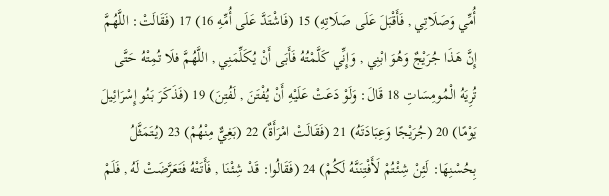أُمِّي وَصَلَاتِي , فَأَقْبَلَ عَلَى صَلَاتِهِ) 15 (فَاشْتَدَّ عَلَى أُمِّهِ 16) 17 (فَقَالَتْ: اللَّهُمَّ إِنَّ هَذَا جُرَيْجٌ وَهُوَ ابْنِي , وَإِنِّي كَلَّمْتُهُ فَأَبَى أَنْ يُكَلِّمَنِي , اللَّهُمَّ فلَا تُمِتْهُ حَتَّى تُرِيَهُ الْمُومِسَاتِ 18 قَالَ: وَلَوْ دَعَتْ عَلَيْهِ أَنْ يُفْتَنَ , لَفُتِنَ) 19 (فَذَكَرَ بَنُو إِسْرَائِيلَ يَوْمًا) 20 (جُرَيْجًا وَعِبَادَتَهُ) 21 (فَقَالَتْ امْرَأَةٌ) 22 (بَغِيٌّ مِنْهُمْ) 23 (يُتَمَثَّلُ بِحُسْنِهَا: لَئِنْ شِئْتُمْ لَأَفْتِنَنَّهُ لَكُمْ) 24 (فَقَالُوا: قَدْ شِئْنَا , فَأَتَتْهُ فَتَعَرَّضَتْ لَهُ , فَلَمْ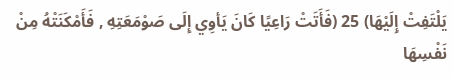يَلْتَفِتْ إِلَيْهَا) 25 (فَأَتَتْ رَاعِيًا كَانَ يَأوِي إِلَى صَوْمَعَتِهِ , فَأَمْكَنَتْهُ مِنْ نَفْسِهَا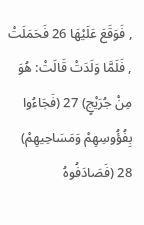, فَوَقَعَ عَلَيْهَا 26 فَحَمَلَتْ , فَلَمَّا وَلَدَتْ قَالَتْ: هُوَ مِنْ جُرَيْجٍ) 27 (فَجَاءُوا بِفُؤُوسِهِمْ وَمَسَاحِيهِمْ) 28 (فَصَادَفُوهُ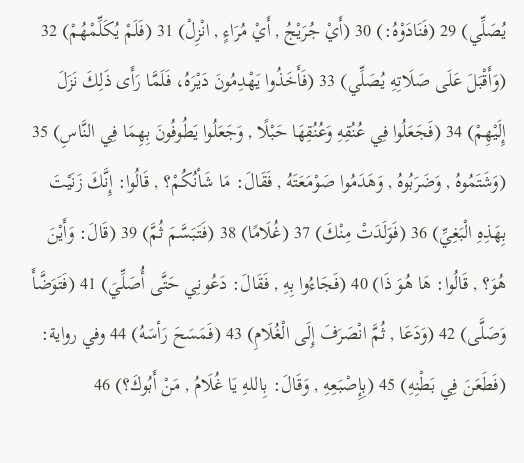يُصَلِّي) 29 (فَنَادَوْهُ:) 30 (أَيْ جُرَيْجُ , أَيْ مُرَاءٍ , انْزِلْ) 31 (فَلَمْ يُكَلِّمْهُمْ) 32 (وَأَقْبَلَ عَلَى صَلَاتِهِ يُصَلِّي) 33 (فَأَخَذُوا يَهْدِمُونَ دَيْرَهُ، فَلَمَّا رَأَى ذَلِكَ نَزَلَ إِلَيْهِمْ) 34 (فَجَعَلُوا فِي عُنُقِهِ وَعُنُقِهَا حَبْلًا , وَجَعَلُوا يَطُوفُونَ بِهِمَا فِي النَّاسِ) 35 (وَشَتَمُوهُ , وَضَرَبُوهُ , وَهَدَمُوا صَوْمَعَتَهُ , فَقَالَ: مَا شَأنُكُمْ؟ , قَالُوا: إِنَّكَ زَنَيْتَ بِهَذِهِ الْبَغِيِّ) 36 (فَوَلَدَتْ مِنْكَ) 37 (غُلَامًا) 38 (فَتَبَسَّمَ ثُمَّ) 39 (قَالَ: وَأَيْنَ هُوَ؟ , قَالُوا: هَا هُوَ ذَا) 40 (فَجَاءُوا بِهِ , فَقَالَ: دَعُونِي حَتَّى أُصَلِّيَ) 41 (فَتَوَضَّأَ وَصَلَّى) 42 (وَدَعَا , ثُمَّ انْصَرَفَ إِلَى الْغُلَامِ) 43 (فَمَسَحَ رَأسَهُ) 44 وفي رواية: (فَطَعَنَ فِي بَطْنِهِ) 45 (بِإِصْبَعِهِ , وَقَالَ: بِاللهِ يَا غُلَامُ , مَنْ أَبُوكَ؟) 46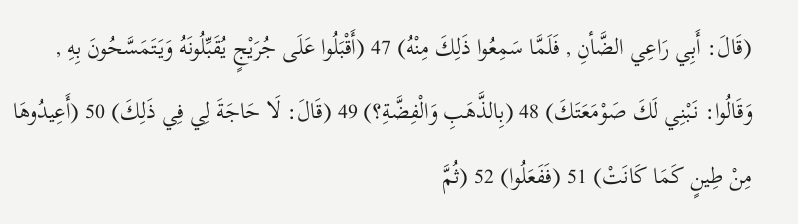(قَالَ: أَبِي رَاعِي الضَّأنِ , فَلَمَّا سَمِعُوا ذَلِكَ مِنْهُ) 47 (أَقْبَلُوا عَلَى جُرَيْجٍ يُقَبِّلُونَهُ وَيَتَمَسَّحُونَ بِهِ , وَقَالُوا: نَبْنِي لَكَ صَوْمَعَتَكَ) 48 (بِالذَّهَبِ وَالْفِضَّةِ؟) 49 (قَالَ: لَا حَاجَةَ لِي فِي ذَلِكَ) 50 (أَعِيدُوهَا مِنْ طِينٍ كَمَا كَانَتْ) 51 (فَفَعَلُوا) 52 (ثُمَّ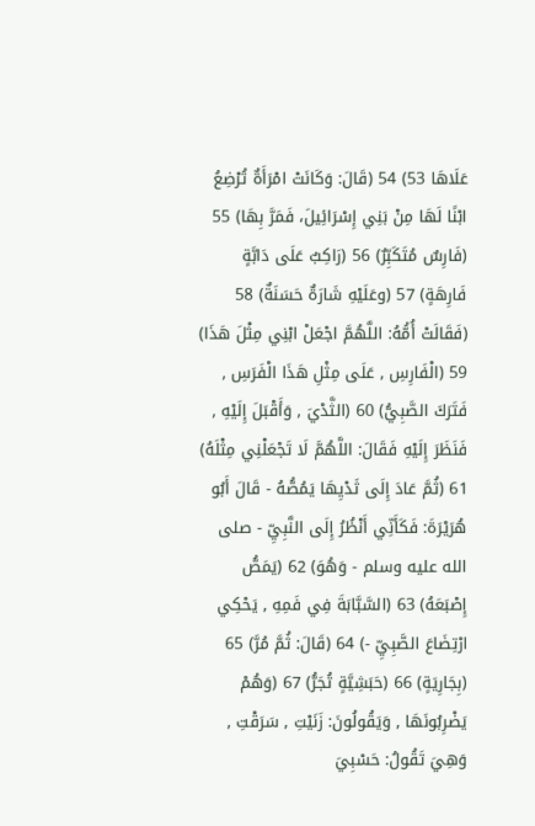عَلَاهَا 53) 54 (قَالَ: وَكَانَتْ امْرَأَةٌ تُرْضِعُ ابْنًا لَهَا مِنْ بَنِي إِسْرَائِيلَ، فَمَرَّ بِهَا) 55 (فَارِسٌ مُتَكَبِّرٌ) 56 (رَاكِبٌ عَلَى دَابَّةٍ فَارِهَةٍ) 57 (وعَلَيْهِ شَارَةٌ حَسَنَةٌ) 58 (فَقَالَتْ أُمُّهُ: اللَّهُمَّ اجْعَلْ ابْنِي مِثْلَ هَذَا) 59 (الْفَارِسِ , عَلَى مِثْلِ هَذَا الْفَرَسِ , فَتَرَكَ الصَّبِيُّ) 60 (الثَّدْيَ , وَأَقْبَلَ إِلَيْهِ , فَنَظَرَ إِلَيْهِ فَقَالَ: اللَّهُمَّ لَا تَجْعَلْنِي مِثْلَهُ) 61 (ثُمَّ عَادَ إِلَى ثَدْيِهَا يَمُصُّهُ - قَالَ أَبُو هُرَيْرَةَ: فَكَأَنِّي أَنْظُرُ إِلَى النَّبِيِّ - صلى الله عليه وسلم - وَهُوَ) 62 (يَمَصُّ إِصْبَعَهُ) 63 (السَّبَّابَةَ فِي فَمِهِ , يَحْكِي ارْتِضَاعَ الصَّبِيِّ -) 64 (قَالَ: ثُمَّ مُرَّ) 65 (بِجَارِيَةٍ) 66 (حَبَشِيَّةٍ تُجَرُّ) 67 (وَهُمْ يَضْرِبُونَهَا , وَيَقُولُونَ: زَنَيْتِ , سَرَقْتِ , وَهِيَ تَقُولُ: حَسْبِيَ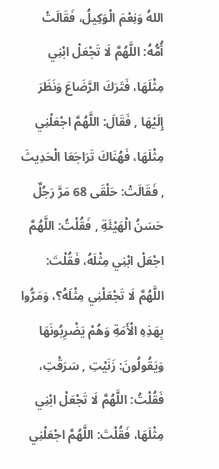اللهُ وَنِعْمَ الْوَكِيلُ، فَقَالَتْ أُمُّهُ: اللَّهُمَّ لَا تَجْعَلْ ابْنِي مِثْلَهَا، فَتَرَكَ الرَّضَاعَ وَنَظَرَ إِلَيْهَا , فَقَالَ: اللَّهُمَّ اجْعَلْنِي مِثْلَهَا، فَهُنَاكَ تَرَاجَعَا الْحَدِيثَ , فَقَالَتْ: حَلْقَى 68 مَرَّ رَجُلٌ حَسَنُ الْهَيْئَةِ , فَقُلْتُ: اللَّهُمَّ اجْعَلْ ابْنِي مِثْلَهُ، فَقُلْتَ: اللَّهُمَّ لَا تَجْعَلْنِي مِثْلَهُ؟، وَمَرُّوا بِهَذِهِ الْأَمَةِ وَهُمْ يَضْرِبُونَهَا وَيَقُولُونَ: زَنَيْتِ , سَرَقْتِ، فَقُلْتُ: اللَّهُمَّ لَا تَجْعَلْ ابْنِي مِثْلَهَا، فَقُلْتَ: اللَّهُمَّ اجْعَلْنِي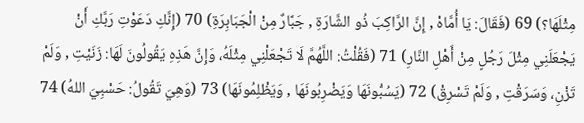مِثْلَهَا؟) 69 (فَقَالَ: يَا أُمَّاهْ , إِنَّ الرَّاكِبَ ذُو الشَّارَةِ , جَبَّارٌ مِنْ الْجَبَابِرَةِ) 70 (إِنَّكِ دَعَوْتِ رَبَّكِ أَنْ يَجْعَلَنِي مِثْلَ رَجُلٍ مِنْ أَهْلِ النَّارِ) 71 (فَقُلْتُ: اللَّهُمَّ لَا تَجْعَلْنِي مِثْلَهُ، وَإِنَّ هَذِهِ يَقُولُونَ لَهَا: زَنَيْتِ , وَلَمْ تَزْنِ، وَسَرَقْتِ , وَلَمْ تَسْرِقْ) 72 (يَسُبُّونَهَا وَيَضْرِبُونَهَا , وَيَظْلِمُونَهَا) 73 (وَهِيَ تَقُولُ: حَسْبِيَ اللهُ) 74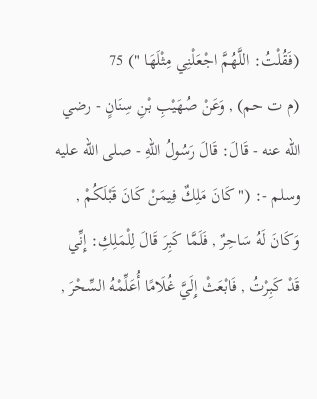(فَقُلْتُ: اللَّهُمَّ اجْعَلْنِي مِثْلَهَا ") 75
(م ت حم) , وَعَنْ صُهَيْبِ بْنِ سِنَانٍ - رضي الله عنه - قَالَ: قَالَ رَسُولُ اللهِ - صلى الله عليه وسلم -: (" كَانَ مَلِكٌ فِيمَنْ كَانَ قَبْلَكُمْ , وَكَانَ لَهُ سَاحِرٌ , فَلَمَّا كَبِرَ قَالَ لِلْمَلِكِ: إِنِّي قَدْ كَبِرْتُ , فَابْعَثْ إِلَيَّ غُلَامًا أُعَلِّمْهُ السِّحْرَ ,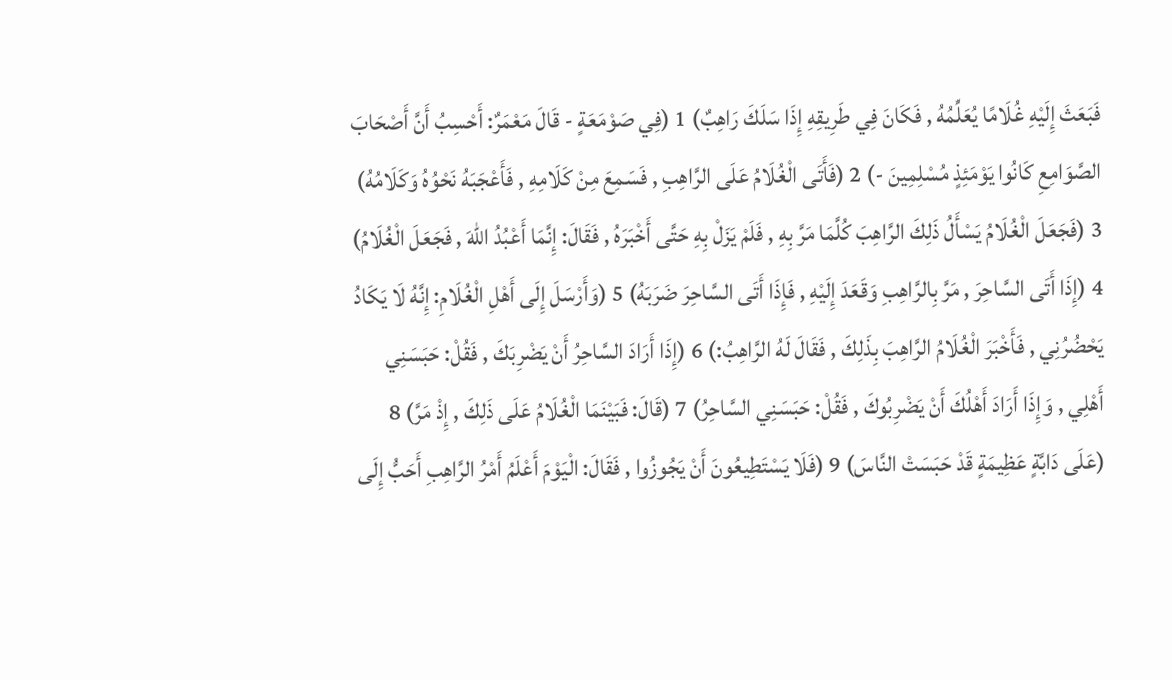فَبَعَثَ إِلَيْهِ غُلَامًا يُعَلِّمُهُ , فَكَانَ فِي طَرِيقِهِ إِذَا سَلَكَ رَاهِبٌ) 1 (فِي صَوْمَعَةٍ - قَالَ مَعْمَرٌ: أَحْسِبُ أَنَّ أَصْحَابَ الصَّوَامِعِ كَانُوا يَوْمَئِذٍ مُسْلِمِينَ -) 2 (فَأَتَى الْغُلَامُ عَلَى الرَّاهِبِ , فَسَمِعَ مِنْ كَلَامِهِ , فَأَعْجَبَهُ نَحْوُهُ وَكَلَامُهُ) 3 (فَجَعَلَ الْغُلَامُ يَسْأَلُ ذَلِكَ الرَّاهِبَ كُلَّمَا مَرَّ بِهِ , فَلَمْ يَزَلْ بِهِ حَتَّى أَخْبَرَهُ , فَقَالَ: إِنَّمَا أَعْبُدُ اللهَ , فَجَعَلَ الْغُلَامُ) 4 (إِذَا أَتَى السَّاحِرَ , مَرَّ بِالرَّاهِبِ وَقَعَدَ إِلَيْهِ , فَإِذَا أَتَى السَّاحِرَ ضَرَبَهُ) 5 (وَأَرْسَلَ إِلَى أَهْلِ الْغُلَامِ: إِنَّهُ لَا يَكَادُ يَحْضُرُنِي , فَأَخْبَرَ الْغُلَامُ الرَّاهِبَ بِذَلِكَ , فَقَالَ لَهُ الرَّاهِبُ:) 6 (إِذَا أَرَادَ السَّاحِرُ أَنْ يَضْرِبَكَ , فَقُلْ: حَبَسَنِي أَهْلِي , وَإِذَا أَرَادَ أَهْلُكَ أَنْ يَضْرِبُوكَ , فَقُلْ: حَبَسَنِي السَّاحِرُ) 7 (قَالَ: فَبَيْنَمَا الْغُلَامُ عَلَى ذَلِكَ , إِذْ مَرَّ) 8 (عَلَى دَابَّةٍ عَظِيمَةٍ قَدْ حَبَسَتْ النَّاسَ) 9 (فَلَا يَسْتَطِيعُونَ أَنْ يَجُوزُوا , فَقَالَ: الْيَوْمَ أَعْلَمُ أَمْرُ الرَّاهِبِ أَحَبُّ إِلَى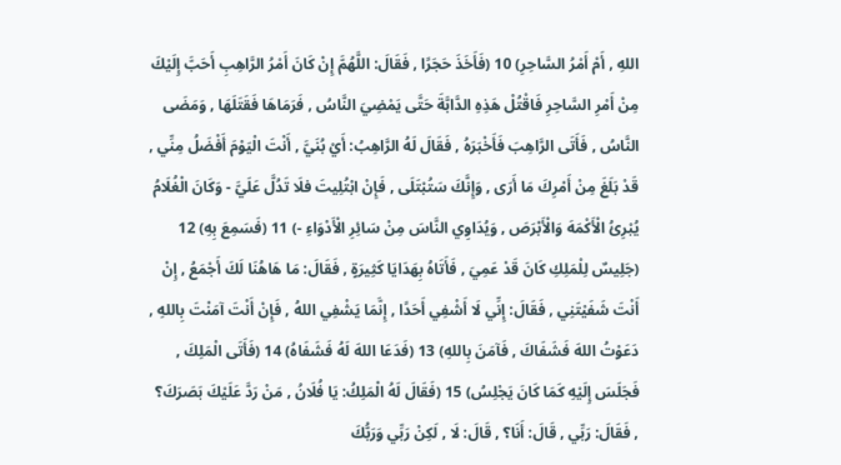اللهِ , أَمْ أَمْرُ السَّاحِرِ) 10 (فَأَخَذَ حَجَرًا , فَقَالَ: اللَّهُمَّ إِنْ كَانَ أَمْرُ الرَّاهِبِ أَحَبَّ إِلَيْكَ مِنْ أَمْرِ السَّاحِرِ فَاقْتُلْ هَذِهِ الدَّابَّةَ حَتَّى يَمْضِيَ النَّاسُ , فَرَمَاهَا فَقَتَلَهَا , وَمَضَى النَّاسُ , فَأَتَى الرَّاهِبَ فَأَخْبَرَهُ , فَقَالَ لَهُ الرَّاهِبُ: أَيْ بُنَيَّ , أَنْتَ الْيَوْمَ أَفْضَلُ مِنِّي , قَدْ بَلَغَ مِنْ أَمْرِكَ مَا أَرَى , وَإِنَّكَ سَتُبْتَلَى , فَإِنْ ابْتُلِيتَ فلَا تَدُلَّ عَلَيَّ - وَكَانَ الْغُلَامُ يُبْرِئُ الْأَكْمَهَ وَالْأَبْرَصَ , وَيُدَاوِي النَّاسَ مِنْ سَائِرِ الْأَدْوَاءِ -) 11 (فَسَمِعَ بِهِ) 12 (جَلِيسٌ لِلْمَلِكِ كَانَ قَدْ عَمِيَ , فَأَتَاهُ بِهَدَايَا كَثِيرَةٍ , فَقَالَ: مَا هَاهُنَا لَكَ أَجْمَعُ , إِنْ أَنْتَ شَفَيْتَنِي , فَقَالَ: إِنِّي لَا أَشْفِي أَحَدًا , إِنَّمَا يَشْفِي اللهُ , فَإِنْ أَنْتَ آمَنْتَ بِاللهِ , دَعَوْتُ اللهَ فَشَفَاكَ , فَآمَنَ بِاللهِ) 13 (فَدَعَا اللهَ لَهُ فَشَفَاهُ) 14 (فَأَتَى الْمَلِكَ , فَجَلَسَ إِلَيْهِ كَمَا كَانَ يَجْلِسُ) 15 (فَقَالَ لَهُ الْمَلِكُ: يَا فُلَانُ , مَنْ رَدَّ عَلَيْكَ بَصَرَكَ؟ , فَقَالَ: رَبِّي , قَالَ: أَنَا؟ , قَالَ: لَا , لَكِنْ رَبِّي وَرَبُّكَ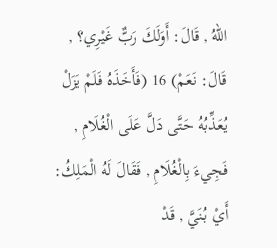اللهُ , قَالَ: أَوَلَكَ رَبٌّ غَيْرِي؟ , قَالَ: نَعَمْ) 16 (فَأَخَذَهُ فَلَمْ يَزَلْ يُعَذِّبُهُ حَتَّى دَلَّ عَلَى الْغُلَامِ , فَجِيءَ بِالْغُلَامِ , فَقَالَ لَهُ الْمَلِكُ: أَيْ بُنَيَّ , قَدْ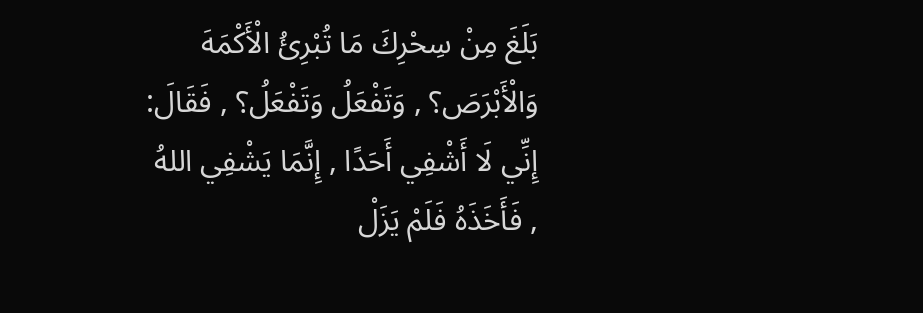بَلَغَ مِنْ سِحْرِكَ مَا تُبْرِئُ الْأَكْمَهَ وَالْأَبْرَصَ؟ , وَتَفْعَلُ وَتَفْعَلُ؟ , فَقَالَ: إِنِّي لَا أَشْفِي أَحَدًا , إِنَّمَا يَشْفِي اللهُ , فَأَخَذَهُ فَلَمْ يَزَلْ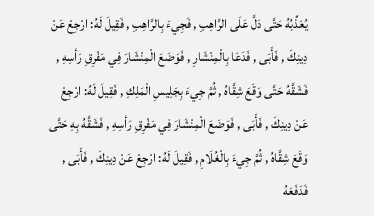يُعَذِّبُهُ حَتَّى دَلَّ عَلَى الرَّاهِبِ , فَجِيءَ بِالرَّاهِبِ , فَقِيلَ لَهُ: ارْجِعْ عَنْ دِينِكَ , فَأَبَى , فَدَعَا بِالْمِنْشَارِ , فَوَضَعَ الْمِنْشَارَ فِي مَفْرِقِ رَأسِهِ , فَشَقَّهُ حَتَّى وَقَعَ شِقَّاهُ , ثُمَّ جِيءَ بِجَلِيسِ الْمَلِكِ , فَقِيلَ لَهُ: ارْجِعْ عَنْ دِينِكَ , فَأَبَى , فَوَضَعَ الْمِنْشَارَ فِي مَفْرِقِ رَأسِهِ , فَشَقَّهُ بِهِ حَتَّى وَقَعَ شِقَّاهُ , ثُمَّ جِيءَ بِالْغُلَامِ , فَقِيلَ لَهُ: ارْجِعْ عَنْ دِينِكَ , فَأَبَى , فَدَفَعَهُ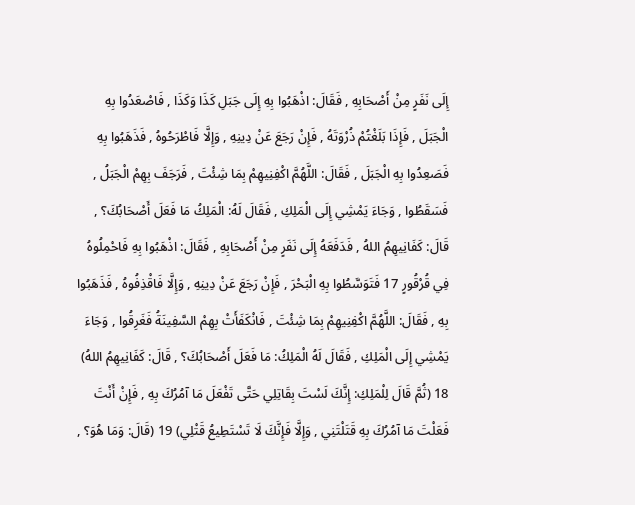إِلَى نَفَرٍ مِنْ أَصْحَابِهِ , فَقَالَ: اذْهَبُوا بِهِ إِلَى جَبَلِ كَذَا وَكَذَا , فَاصْعَدُوا بِهِ الْجَبَلَ , فَإِذَا بَلَغْتُمْ ذُرْوَتَهُ , فَإِنْ رَجَعَ عَنْ دِينِهِ , وَإِلَّا فَاطْرَحُوهُ , فَذَهَبُوا بِهِ فَصَعِدُوا بِهِ الْجَبَلَ , فَقَالَ: اللَّهُمَّ اكْفِنِيهِمْ بِمَا شِئْتَ , فَرَجَفَ بِهِمْ الْجَبَلُ , فَسَقَطُوا , وَجَاءَ يَمْشِي إِلَى الْمَلِكِ , فَقَالَ لَهُ: الْمَلِكُ مَا فَعَلَ أَصْحَابُكَ؟ , قَالَ: كَفَانِيهِمُ اللهُ , فَدَفَعَهُ إِلَى نَفَرٍ مِنْ أَصْحَابِهِ , فَقَالَ: اذْهَبُوا بِهِ فَاحْمِلُوهُ فِي قُرْقُورٍ 17 فَتَوَسَّطُوا بِهِ الْبَحْرَ , فَإِنْ رَجَعَ عَنْ دِينِهِ , وَإِلَّا فَاقْذِفُوهُ , فَذَهَبُوا بِهِ , فَقَالَ: اللَّهُمَّ اكْفِنِيهِمْ بِمَا شِئْتَ , فَانْكَفَأَتْ بِهِمْ السَّفِينَةُ فَغَرِقُوا , وَجَاءَ يَمْشِي إِلَى الْمَلِكِ , فَقَالَ لَهُ الْمَلِكُ: مَا فَعَلَ أَصْحَابُكَ؟ , قَالَ: كَفَانِيهِمُ اللهُ) 18 (ثُمَّ قَالَ لِلْمَلِكِ: إِنَّكَ لَسْتَ بِقَاتِلِي حَتَّى تَفْعَلَ مَا آمُرُكَ بِهِ , فَإِنْ أَنْتَ فَعَلْتَ مَا آمُرُكَ بِهِ قَتَلْتَنِي , وَإِلَّا فَإِنَّكَ لَا تَسْتَطِيعُ قَتْلِي) 19 (قَالَ: وَمَا هُوَ؟ ,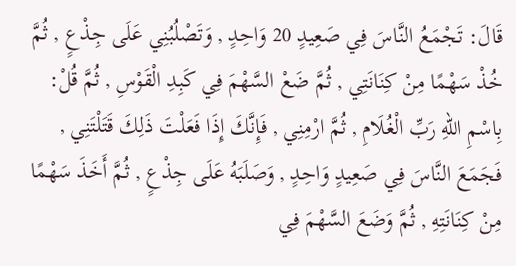قَالَ: تَجْمَعُ النَّاسَ فِي صَعِيدٍ 20 وَاحِدٍ , وَتَصْلُبُنِي عَلَى جِذْعٍ , ثُمَّ خُذْ سَهْمًا مِنْ كِنَانَتِي , ثُمَّ ضَعْ السَّهْمَ فِي كَبِدِ الْقَوْسِ , ثُمَّ قُلْ: بِاسْمِ اللهِ رَبِّ الْغُلَامِ , ثُمَّ ارْمِنِي , فَإِنَّكَ إِذَا فَعَلْتَ ذَلِكَ قَتَلْتَنِي , فَجَمَعَ النَّاسَ فِي صَعِيدٍ وَاحِدٍ , وَصَلَبَهُ عَلَى جِذْعٍ , ثُمَّ أَخَذَ سَهْمًا مِنْ كِنَانَتِهِ , ثُمَّ وَضَعَ السَّهْمَ فِي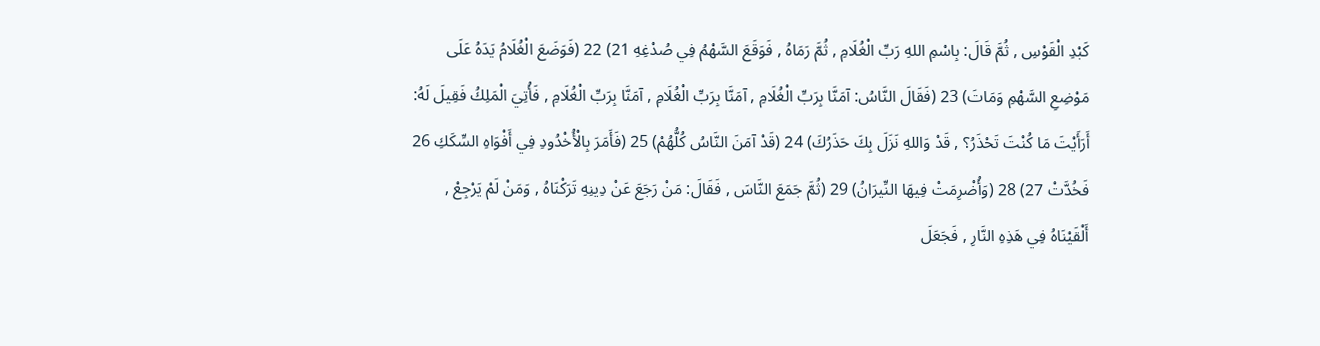كَبْدِ الْقَوْسِ , ثُمَّ قَالَ: بِاسْمِ اللهِ رَبِّ الْغُلَامِ , ثُمَّ رَمَاهُ , فَوَقَعَ السَّهْمُ فِي صُدْغِهِ 21) 22 (فَوَضَعَ الْغُلَامُ يَدَهُ عَلَى مَوْضِعِ السَّهْمِ وَمَاتَ) 23 (فَقَالَ النَّاسُ: آمَنَّا بِرَبِّ الْغُلَامِ , آمَنَّا بِرَبِّ الْغُلَامِ , آمَنَّا بِرَبِّ الْغُلَامِ , فَأُتِيَ الْمَلِكُ فَقِيلَ لَهُ: أَرَأَيْتَ مَا كُنْتَ تَحْذَرُ؟ , قَدْ وَاللهِ نَزَلَ بِكَ حَذَرُكَ) 24 (قَدْ آمَنَ النَّاسُ كُلُّهُمْ) 25 (فَأَمَرَ بِالْأُخْدُودِ فِي أَفْوَاهِ السِّكَكِ 26 فَخُدَّتْ 27) 28 (وَأُضْرِمَتْ فِيهَا النِّيرَانُ) 29 (ثُمَّ جَمَعَ النَّاسَ , فَقَالَ: مَنْ رَجَعَ عَنْ دِينِهِ تَرَكْنَاهُ , وَمَنْ لَمْ يَرْجِعْ , أَلْقَيْنَاهُ فِي هَذِهِ النَّارِ , فَجَعَلَ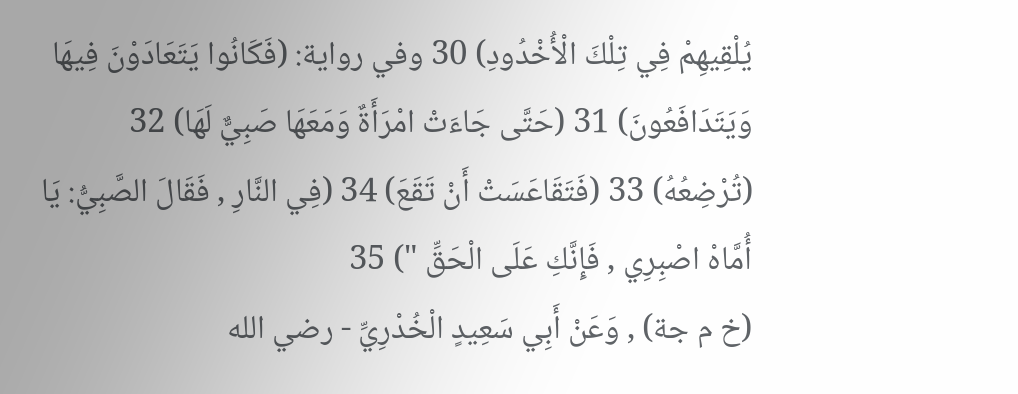يُلْقِيهِمْ فِي تِلْكَ الْأُخْدُودِ) 30 وفي رواية: (فَكَانُوا يَتَعَادَوْنَ فِيهَا وَيَتَدَافَعُونَ) 31 (حَتَّى جَاءَتْ امْرَأَةٌ وَمَعَهَا صَبِيٌّ لَهَا) 32 (تُرْضِعُهُ) 33 (فَتَقَاعَسَتْ أَنْ تَقَعَ) 34 (فِي النَّارِ , فَقَالَ الصَّبِيُّ: يَا أُمَّاهْ اصْبِرِي , فَإِنَّكِ عَلَى الْحَقِّ ") 35
(خ م جة) , وَعَنْ أَبِي سَعِيدٍ الْخُدْرِيِّ - رضي الله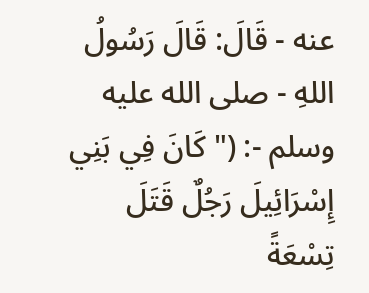عنه - قَالَ: قَالَ رَسُولُ اللهِ - صلى الله عليه وسلم -: (" كَانَ فِي بَنِي إِسْرَائِيلَ رَجُلٌ قَتَلَ تِسْعَةً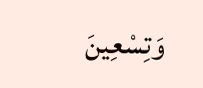وَتِسْعِينَ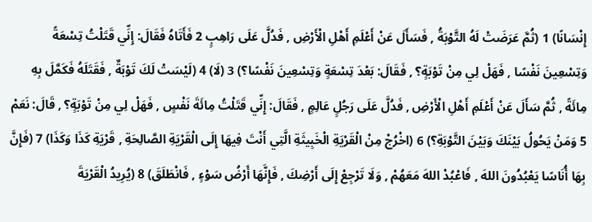إِنْسَانًا) 1 (ثُمَّ عَرَضَتْ لَهُ التَّوْبَةُ , فَسَأَلَ عَنْ أَعْلَمِ أَهْلِ الْأَرْضِ , فَدُلَّ عَلَى رَاهِبٍ 2 فَأَتَاهُ فَقَالَ: إِنِّي قَتَلْتُ تِسْعَةً وَتِسْعِينَ نَفْسًا , فَهَلْ لِي مِنْ تَوْبَةٍ؟ , فَقَالَ: بَعْدَ تِسْعَةٍ وَتِسْعِينَ نَفْسًا؟) 3 (لَا) 4 (لَيْسَتْ لَكَ تَوْبَةٌ , فَقَتَلَهُ فَكَمَّلَ بِهِ مِائَةً , ثُمَّ سَأَلَ عَنْ أَعْلَمِ أَهْلِ الْأَرْضِ , فَدُلَّ عَلَى رَجُلٍ عَالِمٍ , فَقَالَ: إِنِّي قَتَلْتُ مِائَةَ نَفْسٍ , فَهَلْ لِي مِنْ تَوْبَةٍ؟ , قَالَ: نَعَمْ 5 وَمَنْ يَحُولُ بَيْنَكَ وَبَيْنَ التَّوْبَةِ؟) 6 (اخْرُجْ مِنْ الْقَرْيَةِ الْخَبِيثَةِ الَّتِي أَنْتَ فِيهَا إِلَى الْقَرْيَةِ الصَّالِحَةِ , قَرْيَةِ كَذَا وَكَذَا) 7 (فَإِنَّ بِهَا أُنَاسًا يَعْبُدُونَ اللهَ , فَاعْبُدْ اللهَ مَعَهُمْ , وَلَا تَرْجِعْ إِلَى أَرْضِكَ , فَإِنَّهَا أَرْضُ سَوْءٍ , فَانْطَلَقَ) 8 (يُرِيدُ الْقَرْيَةَ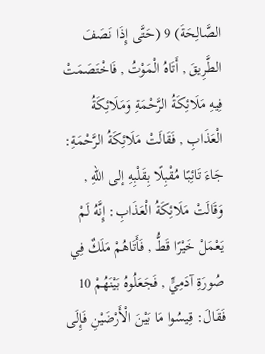الصَّالِحَةَ) 9 (حَتَّى إِذَا نَصَفَ الطَّرِيقَ , أَتَاهُ الْمَوْتُ , فَاخْتَصَمَتْ فِيهِ مَلَائِكَةُ الرَّحْمَةِ وَمَلَائِكَةُ الْعَذَابِ , فَقَالَتْ مَلَائِكَةُ الرَّحْمَةِ: جَاءَ تَائِبًا مُقْبِلًا بِقَلْبِهِ إلى اللهِ , وَقَالَتْ مَلَائِكَةُ الْعَذَابِ: إِنَّهُ لَمْ يَعْمَلْ خَيْرًا قَطُّ , فَأَتَاهُمْ مَلَكٌ فِي صُورَةِ آدَمِيٍّ , فَجَعَلُوهُ بَيْنَهُمْ 10 فَقَالَ: قِيسُوا مَا بَيْنَ الْأَرْضَيْنِ فَإِلَى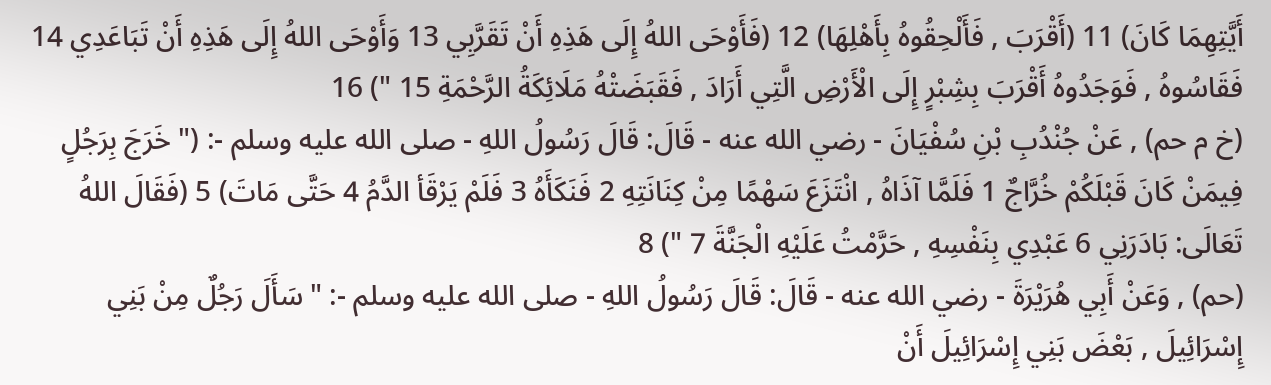أَيَّتِهِمَا كَانَ) 11 (أَقْرَبَ , فَأَلْحِقُوهُ بِأَهْلِهَا) 12 (فَأَوْحَى اللهُ إِلَى هَذِهِ أَنْ تَقَرَّبِي 13 وَأَوْحَى اللهُ إِلَى هَذِهِ أَنْ تَبَاعَدِي 14 فَقَاسُوهُ , فَوَجَدُوهُ أَقْرَبَ بِشِبْرٍ إِلَى الْأَرْضِ الَّتِي أَرَادَ , فَقَبَضَتْهُ مَلَائِكَةُ الرَّحْمَةِ 15 ") 16
(خ م حم) , عَنْ جُنْدُبِ بْنِ سُفْيَانَ - رضي الله عنه - قَالَ: قَالَ رَسُولُ اللهِ - صلى الله عليه وسلم -: (" خَرَجَ بِرَجُلٍ فِيمَنْ كَانَ قَبْلَكُمْ خُرَّاجٌ 1 فَلَمَّا آذَاهُ , انْتَزَعَ سَهْمًا مِنْ كِنَانَتِهِ 2 فَنَكَأَهُ 3 فَلَمْ يَرْقَأ الدَّمُ 4 حَتَّى مَاتَ) 5 (فَقَالَ اللهُ تَعَالَى: بَادَرَنِي 6 عَبْدِي بِنَفْسِهِ , حَرَّمْتُ عَلَيْهِ الْجَنَّةَ 7 ") 8
(حم) , وَعَنْ أَبِي هُرَيْرَةَ - رضي الله عنه - قَالَ: قَالَ رَسُولُ اللهِ - صلى الله عليه وسلم -: " سَأَلَ رَجُلٌ مِنْ بَنِي إِسْرَائِيلَ , بَعْضَ بَنِي إِسْرَائِيلَ أَنْ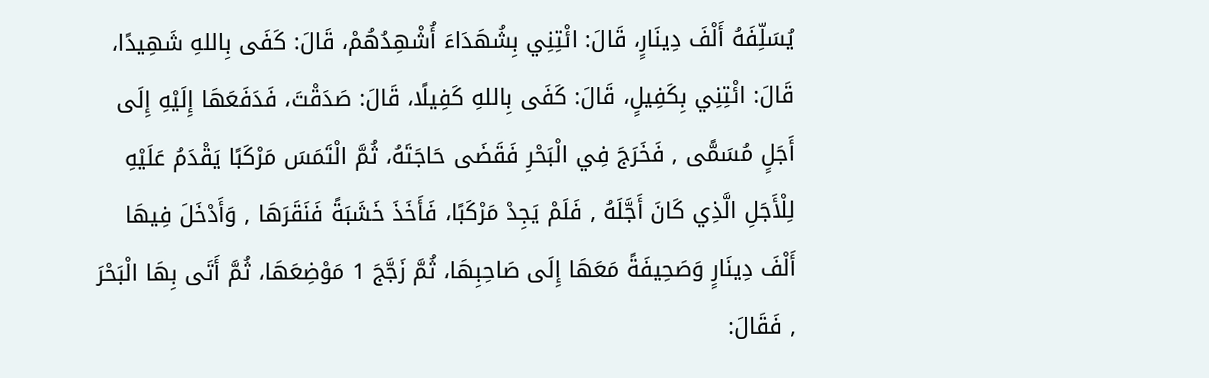يُسَلِّفَهُ أَلْفَ دِينَارٍ، قَالَ: ائْتِنِي بِشُهَدَاءَ أُشْهِدُهُمْ، قَالَ: كَفَى بِاللهِ شَهِيدًا، قَالَ: ائْتِنِي بِكَفِيلٍ، قَالَ: كَفَى بِاللهِ كَفِيلًا، قَالَ: صَدَقْتَ، فَدَفَعَهَا إِلَيْهِ إِلَى أَجَلٍ مُسَمًّى , فَخَرَجَ فِي الْبَحْرِ فَقَضَى حَاجَتَهُ، ثُمَّ الْتَمَسَ مَرْكَبًا يَقْدَمُ عَلَيْهِ لِلْأَجَلِ الَّذِي كَانَ أَجَّلَهُ , فَلَمْ يَجِدْ مَرْكَبًا، فَأَخَذَ خَشَبَةً فَنَقَرَهَا , وَأَدْخَلَ فِيهَا أَلْفَ دِينَارٍ وَصَحِيفَةً مَعَهَا إِلَى صَاحِبِهَا، ثُمَّ زَجَّجَ 1 مَوْضِعَهَا، ثُمَّ أَتَى بِهَا الْبَحْرَ , فَقَالَ: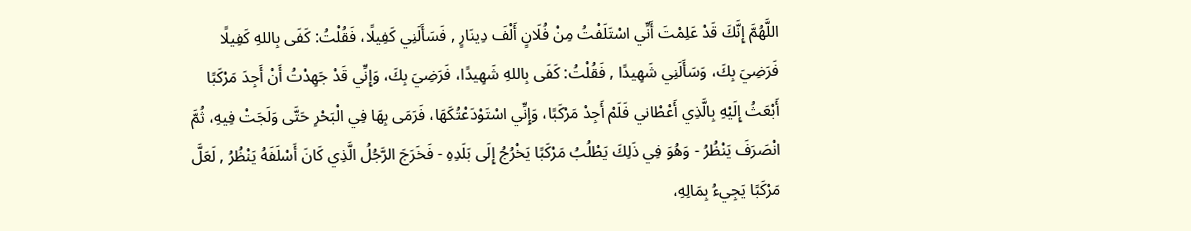اللَّهُمَّ إِنَّكَ قَدْ عَلِمْتَ أَنِّي اسْتَلَفْتُ مِنْ فُلَانٍ أَلْفَ دِينَارٍ , فَسَأَلَنِي كَفِيلًا، فَقُلْتُ: كَفَى بِاللهِ كَفِيلًا فَرَضِيَ بِكَ، وَسَأَلَنِي شَهِيدًا , فَقُلْتُ: كَفَى بِاللهِ شَهِيدًا، فَرَضِيَ بِكَ، وَإِنِّي قَدْ جَهِدْتُ أَنْ أَجِدَ مَرْكَبًا أَبْعَثُ إِلَيْهِ بِالَّذِي أَعْطْاني فَلَمْ أَجِدْ مَرْكَبًا، وَإِنِّي اسْتَوْدَعْتُكَهَا، فَرَمَى بِهَا فِي الْبَحْرِ حَتَّى وَلَجَتْ فِيهِ، ثُمَّ انْصَرَفَ يَنْظُرُ - وَهُوَ فِي ذَلِكَ يَطْلُبُ مَرْكَبًا يَخْرُجُ إِلَى بَلَدِهِ - فَخَرَجَ الرَّجُلُ الَّذِي كَانَ أَسْلَفَهُ يَنْظُرُ , لَعَلَّ مَرْكَبًا يَجِيءُ بِمَالِهِ،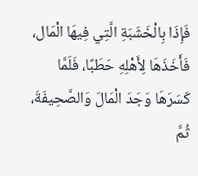فَإِذَا بِالْخَشَبَةِ الَّتِي فِيهَا الْمَال، فَأَخَذَهَا لِأَهْلِهِ حَطَبًا، فَلَمَّا كَسَرَهَا وَجَدَ الْمَالَ وَالصَّحِيفَةَ، ثُمَّ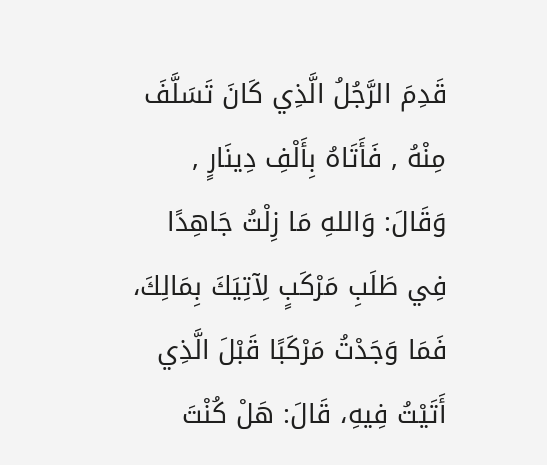قَدِمَ الرَّجُلُ الَّذِي كَانَ تَسَلَّفَ مِنْهُ , فَأَتَاهُ بِأَلْفِ دِينَارٍ , وَقَالَ: وَاللهِ مَا زِلْتُ جَاهِدًا فِي طَلَبِ مَرْكَبٍ لِآتِيَكَ بِمَالِكَ، فَمَا وَجَدْتُ مَرْكَبًا قَبْلَ الَّذِي أَتَيْتُ فِيهِ، قَالَ: هَلْ كُنْتَ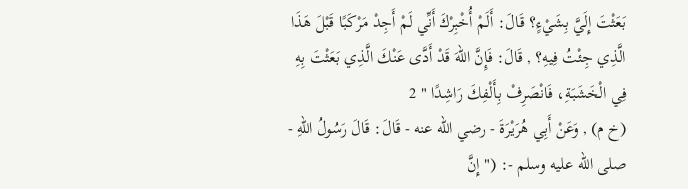بَعَثْتَ إِلَيَّ بِشَيْءٍ؟ قَالَ: أَلَمْ أُخْبِرْكَ أَنِّي لَمْ أَجِدْ مَرْكَبًا قَبْلَ هَذَا الَّذِي جِئْتُ فِيهِ؟ , قَالَ: فَإِنَّ اللهَ قَدْ أَدَّى عَنْكَ الَّذِي بَعَثْتَ بِهِ فِي الْخَشَبَةِ، فَانْصَرِفْ بِأَلْفِكَ رَاشِدًا " 2
(خ م) , وَعَنْ أَبِي هُرَيْرَةَ - رضي الله عنه - قَالَ: قَالَ رَسُولُ اللهِ - صلى الله عليه وسلم -: (" إِنَّ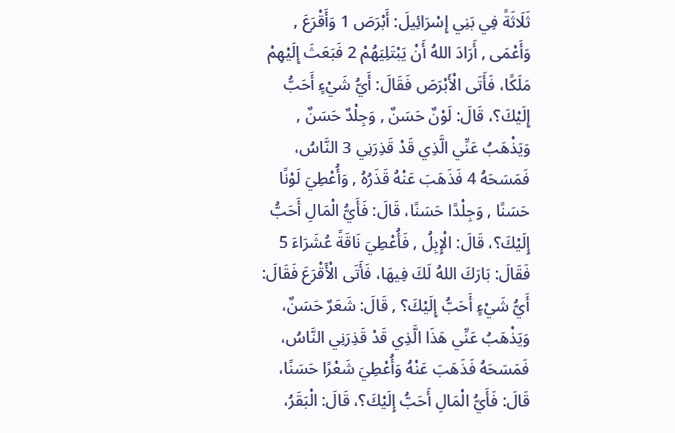ثَلَاثَةً فِي بَنِي إِسْرَائِيلَ: أَبْرَصَ 1 وَأَقْرَعَ , وَأَعْمَى , أَرَادَ اللهُ أَنْ يَبْتَلِيَهُمْ 2 فَبَعَثَ إِلَيْهِمْ مَلَكًا، فَأَتَى الْأَبْرَصَ فَقَالَ: أَيُّ شَيْءٍ أَحَبُّ إِلَيْكَ؟، قَالَ: لَوْنٌ حَسَنٌ , وَجِلْدٌ حَسَنٌ , وَيَذْهَبُ عَنِّي الَّذِي قَدْ قَذِرَنِي 3 النَّاسُ، فَمَسَحَهُ 4 فَذَهَبَ عَنْهُ قَذَرُهُ , وَأُعْطِيَ لَوْنًا حَسَنًا , وَجِلْدًا حَسَنًا، قَالَ: فَأَيُّ الْمَالِ أَحَبُّ إِلَيْكَ؟، قَالَ: الْإِبِلُ , فَأُعْطِيَ نَاقَةً عُشَرَاءَ 5 فَقَالَ: بَارَكَ اللهُ لَكَ فِيهَا، فَأَتَى الْأَقْرَعَ فَقَالَ: أَيُّ شَيْءٍ أَحَبُّ إِلَيْكَ؟ , قَالَ: شَعَرٌ حَسَنٌ، وَيَذْهَبُ عَنِّي هَذَا الَّذِي قَدْ قَذِرَنِي النَّاسُ، فَمَسَحَهُ فَذَهَبَ عَنْهُ وَأُعْطِيَ شَعْرًا حَسَنًا، قَالَ: فَأَيُّ الْمَالِ أَحَبُّ إِلَيْكَ؟، قَالَ: الْبَقَرُ،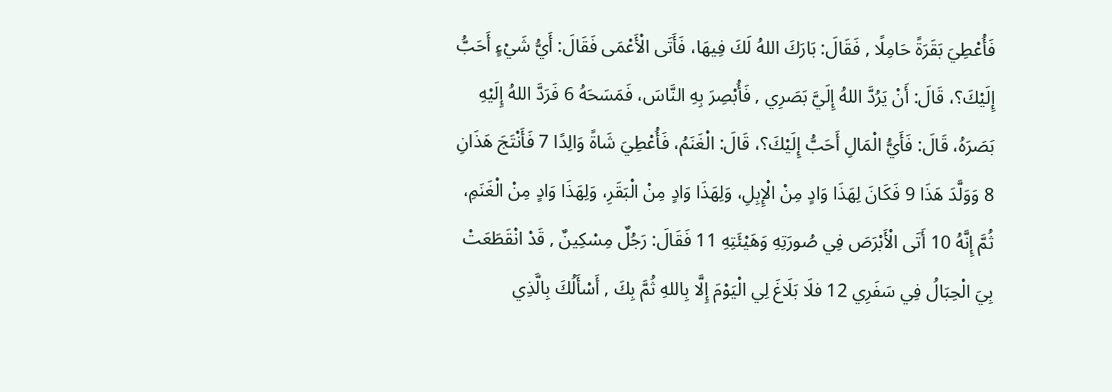فَأُعْطِيَ بَقَرَةً حَامِلًا , فَقَالَ: بَارَكَ اللهُ لَكَ فِيهَا، فَأَتَى الْأَعْمَى فَقَالَ: أَيُّ شَيْءٍ أَحَبُّ إِلَيْكَ؟، قَالَ: أَنْ يَرُدَّ اللهُ إِلَيَّ بَصَرِي , فَأُبْصِرَ بِهِ النَّاسَ، فَمَسَحَهُ 6 فَرَدَّ اللهُ إِلَيْهِ بَصَرَهُ، قَالَ: فَأَيُّ الْمَالِ أَحَبُّ إِلَيْكَ؟، قَالَ: الْغَنَمُ، فَأُعْطِيَ شَاةً وَالِدًا 7 فَأَنْتَجَ هَذَانِ 8 وَوَلَّدَ هَذَا 9 فَكَانَ لِهَذَا وَادٍ مِنْ الْإِبِلِ، وَلِهَذَا وَادٍ مِنْ الْبَقَرِ، وَلِهَذَا وَادٍ مِنْ الْغَنَمِ، ثُمَّ إِنَّهُ 10 أَتَى الْأَبْرَصَ فِي صُورَتِهِ وَهَيْئَتِهِ 11 فَقَالَ: رَجُلٌ مِسْكِينٌ , قَدْ انْقَطَعَتْ بِيَ الْحِبَالُ فِي سَفَرِي 12 فلَا بَلَاغَ لِي الْيَوْمَ إِلَّا بِاللهِ ثُمَّ بِكَ , أَسْأَلُكَ بِالَّذِي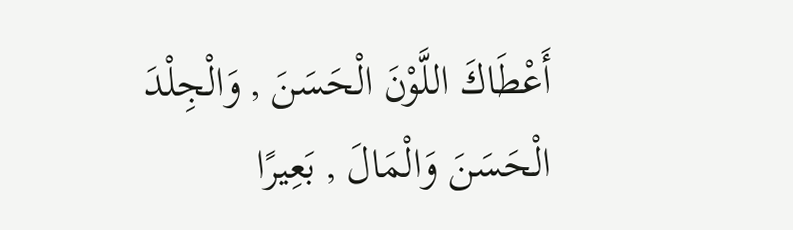أَعْطَاكَ اللَّوْنَ الْحَسَنَ , وَالْجِلْدَ الْحَسَنَ وَالْمَالَ , بَعِيرًا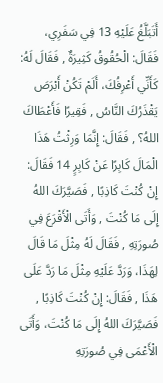أَتَبَلَّغُ عَلَيْهِ 13 فِي سَفَرِي، فَقَالَ: الْحُقُوقُ كَثِيرَةٌ , فَقَالَ لَهُ: كَأَنِّي أَعْرِفُكَ، أَلَمْ تَكُنْ أَبْرَصَ يَقْذَرُكَ النَّاسُ , فَقِيرًا فَأَعْطَاكَ اللهُ؟ , فَقَالَ: إِنَّمَا وَرِثْتُ هَذَا الْمَالَ كَابِرًا عَنْ كَابِرٍ 14 فَقَالَ: إِنْ كُنْتَ كَاذِبًا , فَصَيَّرَكَ اللهُ إِلَى مَا كُنْتَ , وَأَتَى الْأَقْرَعَ فِي صُورَتِهِ , فَقَالَ لَهُ مِثْلَ مَا قَالَ لِهَذَا، وَرَدَّ عَلَيْهِ مِثْلَ مَا رَدَّ عَلَى هَذَا , فَقَالَ: إِنْ كُنْتَ كَاذِبًا , فَصَيَّرَكَ اللهُ إِلَى مَا كُنْتَ، وَأَتَى الْأَعْمَى فِي صُورَتِهِ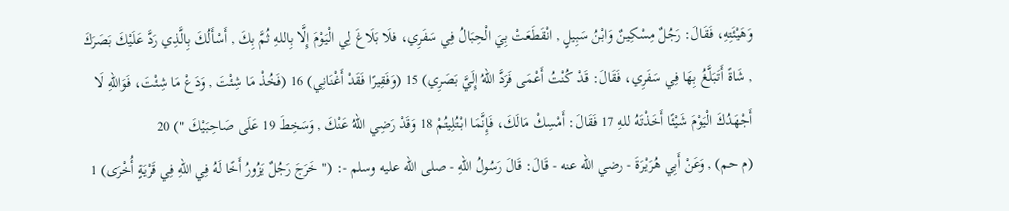وَهَيْئَتِهِ، فَقَالَ: رَجُلٌ مِسْكِينٌ وَابْنُ سَبِيلٍ , انْقَطَعَتْ بِيَ الْحِبَالُ فِي سَفَرِي، فلَا بَلَاغَ لِي الْيَوْمَ إِلَّا بِاللهِ ثُمَّ بِكَ , أَسْأَلُكَ بِالَّذِي رَدَّ عَلَيْكَ بَصَرَكَ , شَاةً أَتَبَلَّغُ بِهَا فِي سَفَرِي، فَقَالَ: قَدْ كُنْتُ أَعْمَى فَرَدَّ اللهُ إِلَيَّ بَصَرِي) 15 (وَفَقِيرًا فَقَدْ أَغْنَانِي) 16 (فَخُذْ مَا شِئْتَ , وَدَعْ مَا شِئْتَ، فَوَاللهِ لَا أَجْهَدُكَ الْيَوْمَ شَيْئًا أَخَذْتَهُ للهِ 17 فَقَالَ: أَمْسِكْ مَالَكَ، فَإِنَّمَا ابْتُلِيتُمْ 18 وَقَدْ رَضِي اللهُ عَنْكَ , وَسَخِطَ 19 عَلَى صَاحِبَيْكَ ") 20
(م حم) , وَعَنْ أَبِي هُرَيْرَةَ - رضي الله عنه - قَالَ: قَالَ رَسُولُ اللهِ - صلى الله عليه وسلم -: (" خَرَجَ رَجُلٌ يَزُورُ أَخًا لَهُ فِي اللهِ فِي قَرْيَةٍ أُخْرَى) 1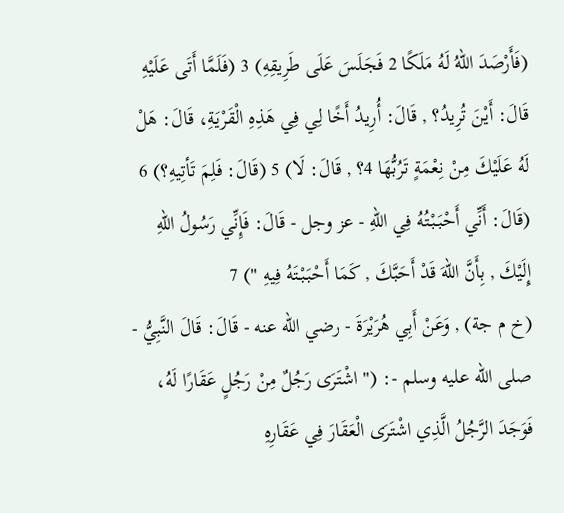(فَأَرْصَدَ اللهُ لَهُ مَلَكًا 2 فَجَلَسَ عَلَى طَرِيقِهِ) 3 (فَلَمَّا أَتَى عَلَيْهِ قَالَ: أَيْنَ تُرِيدُ؟ , قَالَ: أُرِيدُ أَخًا لِي فِي هَذِهِ الْقَرْيَةِ، قَالَ: هَلْ لَهُ عَلَيْكَ مِنْ نِعْمَةٍ تَرُبُّهَا 4؟ , قَالَ: لَا) 5 (قَالَ: فَلِمَ تَأتِيهِ؟) 6 (قَالَ: أَنِّي أَحْبَبْتُهُ فِي اللهِ - عز وجل - قَالَ: فَإِنِّي رَسُولُ اللهِ إِلَيْكَ , بِأَنَّ اللهَ قَدْ أَحَبَّكَ , كَمَا أَحْبَبْتَهُ فِيهِ ") 7
(خ م جة) , وَعَنْ أَبِي هُرَيْرَةَ - رضي الله عنه - قَالَ: قَالَ النَّبِيُّ - صلى الله عليه وسلم -: (" اشْتَرَى رَجُلٌ مِنْ رَجُلٍ عَقَارًا لَهُ، فَوَجَدَ الرَّجُلُ الَّذِي اشْتَرَى الْعَقَارَ فِي عَقَارِهِ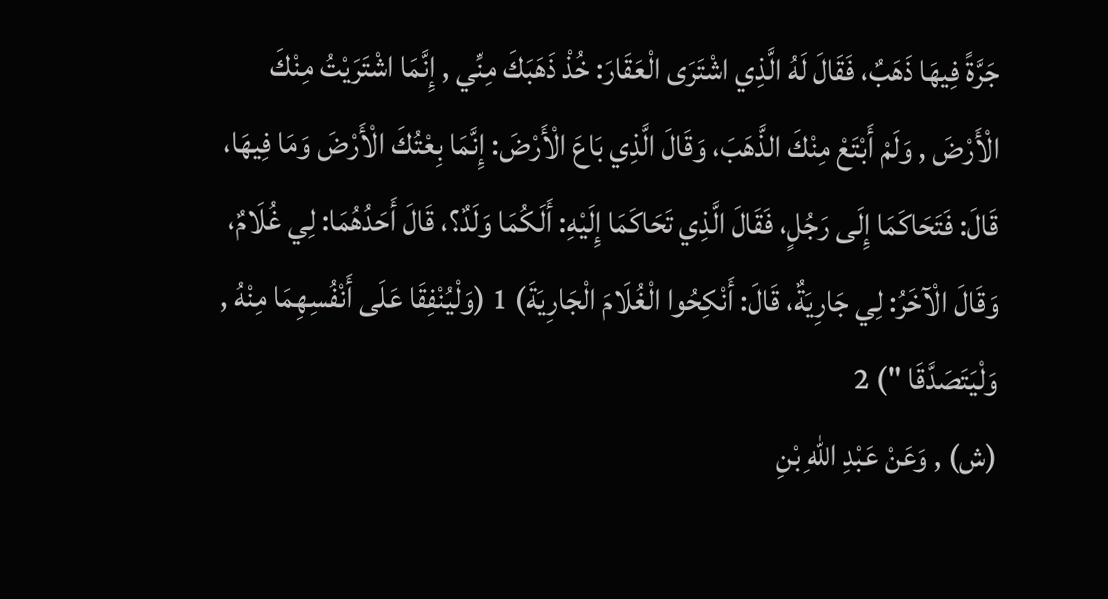جَرَّةً فِيهَا ذَهَبٌ، فَقَالَ لَهُ الَّذِي اشْتَرَى الْعَقَارَ: خُذْ ذَهَبَكَ مِنِّي , إِنَّمَا اشْتَرَيْتُ مِنْكَ الْأَرْضَ , وَلَمْ أَبْتَعْ مِنْكَ الذَّهَبَ، وَقَالَ الَّذِي بَاعَ الْأَرْضَ: إِنَّمَا بِعْتُكَ الْأَرْضَ وَمَا فِيهَا، قَالَ: فَتَحَاكَمَا إِلَى رَجُلٍ، فَقَالَ الَّذِي تَحَاكَمَا إِلَيْهِ: أَلَكُمَا وَلَدٌ؟، قَالَ أَحَدُهُمَا: لِي غُلَامٌ، وَقَالَ الْآخَرُ: لِي جَارِيَةٌ، قَالَ: أَنْكِحُوا الْغُلَامَ الْجَارِيَةَ) 1 (وَلْيُنْفِقَا عَلَى أَنْفُسِهِمَا مِنْهُ , وَلْيَتَصَدَّقَا ") 2
(ش) , وَعَنْ عَبْدِ اللهِ بْنِ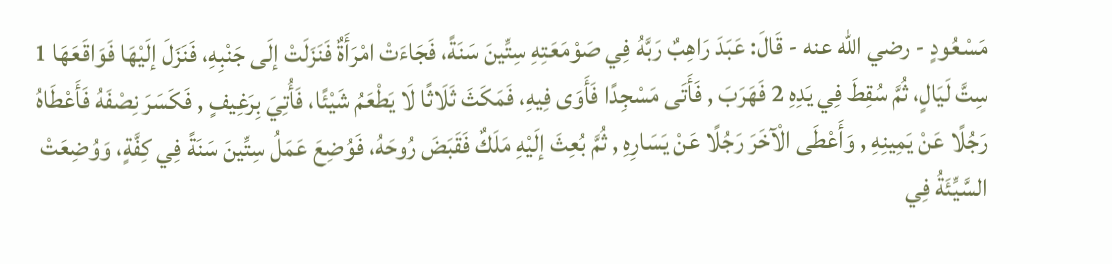مَسْعُودٍ - رضي الله عنه - قَالَ: عَبَدَ رَاهِبٌ رَبَّهُ فِي صَوْمَعَتِهِ سِتِّينَ سَنَةً، فَجَاءَتْ امْرَأَةٌ فَنَزَلَتْ إلَى جَنْبِهِ، فَنَزَلَ إلَيْهَا فَوَاقَعَهَا 1 سِتَّ لَيَالٍ، ثُمَّ سُقِطَ فِي يَدِهِ 2 فَهَرَبَ , فَأَتَى مَسْجِدًا فَأَوَى فِيهِ، فَمَكَثَ ثَلَاثًا لَا يَطْعَمُ شَيْئًا، فَأُتِيَ بِرَغِيفٍ , فَكَسَرَ نِصْفَهُ فَأَعْطَاهُ رَجُلًا عَنْ يَمِينِهِ , وَأَعْطَى الْآخَرَ رَجُلًا عَنْ يَسَارِهِ , ثُمَّ بُعِثَ إلَيْهِ مَلَكٌ فَقَبَضَ رُوحَهُ، فَوُضِعَ عَمَلُ سِتِّينَ سَنَةً فِي كِفَّةٍ، وَوُضِعَتْ السَّيِّئَةُ فِي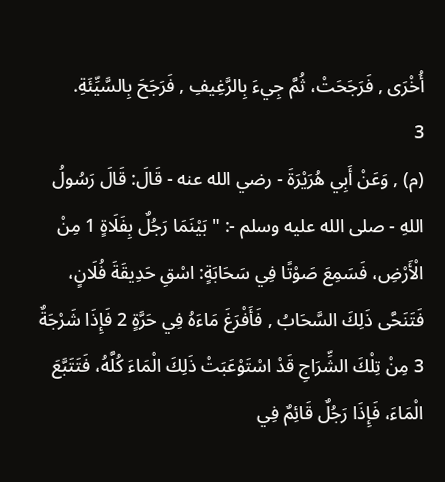أُخْرَى , فَرَجَحَتْ، ثُمَّ جِيءَ بِالرَّغِيفِ , فَرَجَحَ بِالسَّيِّئَةِ.
3
(م) , وَعَنْ أَبِي هُرَيْرَةَ - رضي الله عنه - قَالَ: قَالَ رَسُولُ اللهِ - صلى الله عليه وسلم -: " بَيْنَمَا رَجُلٌ بِفَلَاةٍ 1 مِنْ الْأَرْضِ، فَسَمِعَ صَوْتًا فِي سَحَابَةٍ: اسْقِ حَدِيقَةَ فُلَانٍ، فَتَنَحَّى ذَلِكَ السَّحَابُ , فَأَفْرَغَ مَاءَهُ فِي حَرَّةٍ 2 فَإِذَا شَرْجَةٌ 3 مِنْ تِلْكَ الشِّرَاجِ قَدْ اسْتَوْعَبَتْ ذَلِكَ الْمَاءَ كُلَّهُ، فَتَتَبَّعَ الْمَاءَ، فَإِذَا رَجُلٌ قَائِمٌ فِي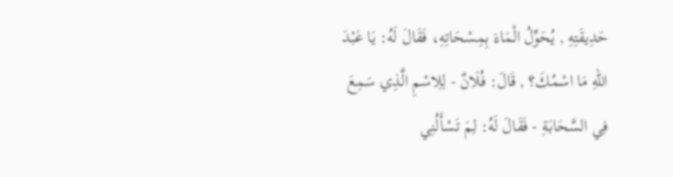حَدِيقَتِهِ , يُحَوِّلُ الْمَاءَ بِمِسْحَاتِهِ، فَقَالَ لَهُ: يَا عَبْدَ اللهِ مَا اسْمُكَ؟ , قَالَ: فُلَانٌ - لِلِاسْمِ الَّذِي سَمِعَ فِي السَّحَابَةِ - فَقَالَ لَهُ: لِمَ تَسْأَلُنِي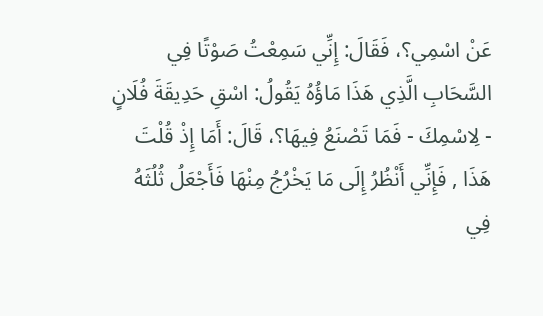عَنْ اسْمِي؟، فَقَالَ: إِنِّي سَمِعْتُ صَوْتًا فِي السَّحَابِ الَّذِي هَذَا مَاؤُهُ يَقُولُ: اسْقِ حَدِيقَةَ فُلَانٍ - لِاسْمِكَ - فَمَا تَصْنَعُ فِيهَا؟، قَالَ: أَمَا إِذْ قُلْتَ هَذَا , فَإِنِّي أَنْظُرُ إِلَى مَا يَخْرُجُ مِنْهَا فَأَجْعَلُ ثُلُثَهُ فِي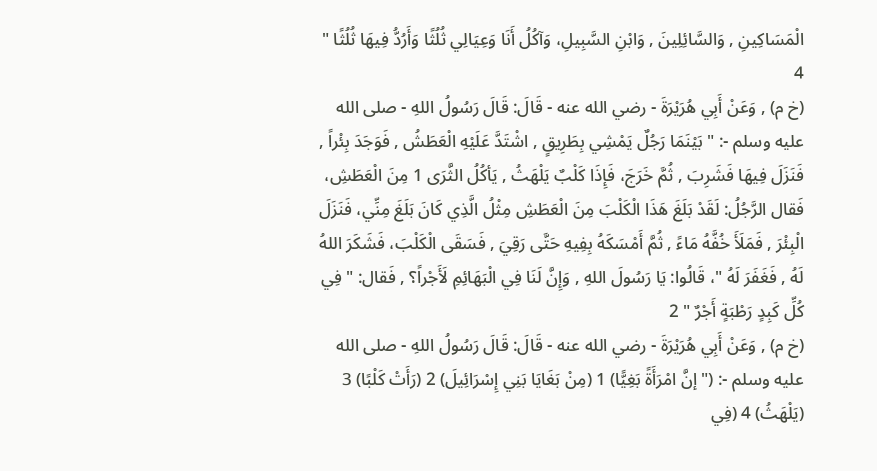الْمَسَاكِينِ , وَالسَّائِلِينَ , وَابْنِ السَّبِيلِ، وَآكُلُ أَنَا وَعِيَالِي ثُلُثًا وَأَرُدُّ فِيهَا ثُلُثًا " 4
(خ م) , وَعَنْ أَبِي هُرَيْرَةَ - رضي الله عنه - قَالَ: قَالَ رَسُولُ اللهِ - صلى الله عليه وسلم -: " بَيْنَمَا رَجُلٌ يَمْشِي بِطَرِيقٍ , اشْتَدَّ عَلَيْهِ الْعَطَشُ , فَوَجَدَ بِئْراً , فَنَزَلَ فِيهَا فَشَرِبَ , ثُمَّ خَرَجَ، فَإِذَا كَلْبٌ يَلْهَثُ , يَأكُلُ الثَّرَى 1 مِنَ الْعَطَشِ، فَقال الرَّجُلُ: لَقَدْ بَلَغَ هَذَا الْكَلْبَ مِنَ الْعَطَشِ مِثْلُ الَّذِي كَانَ بَلَغَ مِنِّي، فَنَزَلَ الْبِئْرَ , فَمَلَأَ خُفَّهُ مَاءً , ثُمَّ أَمْسَكَهُ بِفِيهِ حَتَّى رَقِيَ , فَسَقَى الْكَلْبَ، فَشَكَرَ اللهُ لَهُ , فَغَفَرَ لَهُ "، قَالُوا: يَا رَسُولَ اللهِ , وَإِنَّ لَنَا فِي الْبَهَائِمِ لَأَجْراً؟ , فَقال: " فِي كُلِّ كَبِدٍ رَطْبَةٍ أَجْرٌ " 2
(خ م) , وَعَنْ أَبِي هُرَيْرَةَ - رضي الله عنه - قَالَ: قَالَ رَسُولُ اللهِ - صلى الله عليه وسلم -: (" إنَّ امْرَأَةً بَغِيًّا) 1 (مِنْ بَغَايَا بَنِي إِسْرَائِيلَ) 2 (رَأَتْ كَلْبًا) 3 (يَلْهَثُ) 4 (فِي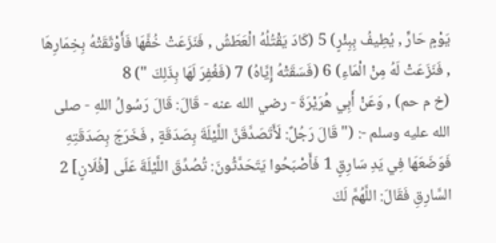يَوْمٍ حَارٍّ , يُطِيفُ بِبِئْرٍ) 5 (كَادَ يَقْتُلُهُ الْعَطَشُ , فَنَزَعَتْ خُفَّهَا فَأَوْثَقَتْهُ بِخِمَارِهَا , فَنَزَعَتْ لَهُ مِنْ الْمَاءِ) 6 (فَسَقَتْهُ إِيَّاهُ) 7 (فَغُفِرَ لَهَا بِذَلِكَ ") 8
(خ م حم) , وَعَنْ أَبِي هُرَيْرَةَ - رضي الله عنه - قَالَ: قَالَ رَسُولُ اللهِ - صلى الله عليه وسلم -: (" قَالَ رَجُلٌ: لَأَتَصَدَّقَنَّ اللَّيْلَةَ بِصَدَقَةٍ , فَخَرَجَ بِصَدَقَتِهِ فَوَضَعَهَا فِي يَدِ سَارِقٍ 1 فَأَصْبَحُوا يَتَحَدَّثُونَ: تُصُدِّقَ اللَّيْلَةَ عَلَى [فُلَانٍ] 2 السَّارِقِ فَقَالَ: اللَّهُمَّ لَكَ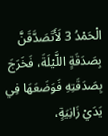الْحَمْدُ 3 لَأَتَصَدَّقَنَّ بِصَدَقَةٍ اللَّيْلَةَ، فَخَرَجَ بِصَدَقَتِهِ فَوَضَعَهَا فِي يَدَيْ زَانِيَةٍ،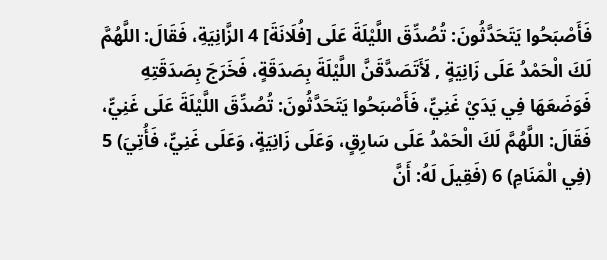فَأَصْبَحُوا يَتَحَدَّثُونَ: تُصُدِّقَ اللَّيْلَةَ عَلَى [فُلَانَةَ] 4 الزَّانِيَةِ، فَقَالَ: اللَّهُمَّ لَكَ الْحَمْدُ عَلَى زَانِيَةٍ , لَأَتَصَدَّقَنَّ اللَّيْلَةَ بِصَدَقَةٍ، فَخَرَجَ بِصَدَقَتِهِ فَوَضَعَهَا فِي يَدَيْ غَنِيٍّ، فَأَصْبَحُوا يَتَحَدَّثُونَ: تُصُدِّقَ اللَّيْلَةَ عَلَى غَنِيٍّ، فَقَالَ: اللَّهُمَّ لَكَ الْحَمْدُ عَلَى سَارِقٍ، وَعَلَى زَانِيَةٍ، وَعَلَى غَنِيٍّ، فَأُتِيَ) 5 (فِي الْمَنَامِ) 6 (فَقِيلَ لَهُ: أَنَّ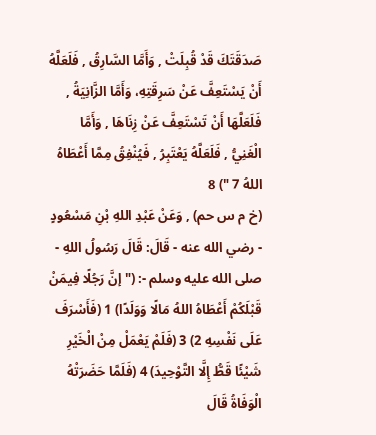صَدَقَتَكَ قَدْ قُبِلَتْ , وَأَمَّا السَّارِقُ , فَلَعَلَّهُ أَنْ يَسْتَعِفَّ عَنْ سَرِقَتِهِ، وَأَمَّا الزَّانِيَةُ , فَلَعَلَّهَا أَنْ تَسْتَعِفَّ عَنْ زِنَاهَا , وَأَمَّا الْغَنِيُّ , فَلَعَلَّهُ يَعْتَبِرُ , فَيُنْفِقُ مِمَّا أَعْطَاهُ اللهُ 7 ") 8
(خ م س حم) , وَعَنْ عَبْدِ اللهِ بْنِ مَسْعُودٍ - رضي الله عنه - قَالَ: قَالَ رَسُولُ اللهِ - صلى الله عليه وسلم -: (" إنَّ رَجُلًا فِيمَنْ قَبْلَكُمْ أَعْطَاهُ اللهُ مَالًا وَوَلَدًا) 1 (فَأَسْرَفَ عَلَى نَفْسِهِ 2) 3 (فَلَمْ يَعْمَلْ مِنْ الْخَيْرِ شَيْئًا قَطُّ إِلَّا التَّوْحِيدَ) 4 (فَلَمَّا حَضَرَتْهُ الْوَفَاةُ قَالَ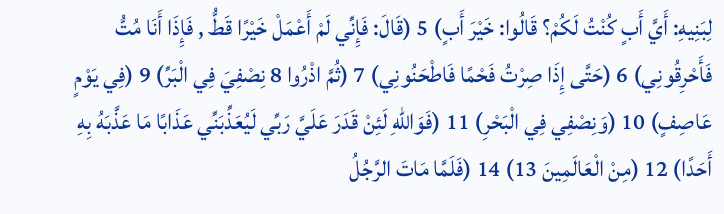لِبَنِيهِ: أَيَّ أَبٍ كُنْتُ لَكُمْ؟ قَالُوا: خَيْرَ أَبٍ) 5 (قَالَ: فَإِنِّي لَمْ أَعْمَلْ خَيْرًا قَطُّ , فَإِذَا أَنَا مُتُّ فَأَحْرِقُونِي) 6 (حَتَّى إِذَا صِرْتُ فَحْمًا فَاطْحَنُونِي) 7 (ثُمَّ اذْرُوا 8 نِصْفِيَ فِي الْبَرِّ) 9 (فِي يَوْمٍ عَاصِفٍ) 10 (وَنِصْفِي فِي الْبَحْرِ) 11 (فَوَاللهِ لَئِنْ قَدَرَ عَلَيَّ رَبِّي لَيُعَذِّبَنِّي عَذَابًا مَا عَذَّبَهُ بِهِ أَحَدًا) 12 (مِنْ الْعَالَمِينَ 13) 14 (فَلَمَّا مَاتَ الرَّجُلُ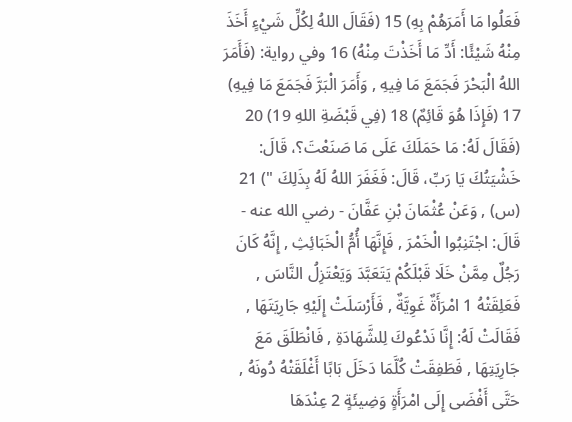فَعَلُوا مَا أَمَرَهُمْ بِهِ) 15 (فَقَالَ اللهُ لِكُلِّ شَيْءٍ أَخَذَ مِنْهُ شَيْئًا: أَدِّ مَا أَخَذْتَ مِنْهُ) 16 وفي رواية: (فَأَمَرَ اللهُ الْبَحْرَ فَجَمَعَ مَا فِيهِ , وَأَمَرَ الْبَرَّ فَجَمَعَ مَا فِيهِ) 17 (فَإِذَا هُوَ قَائِمٌ) 18 (فِي قَبْضَةِ اللهِ 19) 20 (فَقَالَ لَهُ: مَا حَمَلَكَ عَلَى مَا صَنَعْتَ؟، قَالَ: خَشْيَتُكَ يَا رَبِّ، قَالَ: فَغَفَرَ اللهُ لَهُ بِذَلِكَ ") 21
(س) , وَعَنْ عُثْمَانَ بْنِ عَفَّانَ - رضي الله عنه - قَالَ: اجْتَنِبُوا الْخَمْرَ , فَإِنَّهَا أُمُّ الْخَبَائِثِ , إِنَّهُ كَانَ رَجُلٌ مِمَّنْ خَلَا قَبْلَكُمْ يَتَعَبَّدَ وَيَعْتَزِلُ النَّاسَ , فَعَلِقَتْهُ 1 امْرَأَةٌ غَوِيَّةٌ , فَأَرْسَلَتْ إِلَيْهِ جَارِيَتَهَا , فَقَالَتْ لَهُ: إِنَّا نَدْعُوكَ لِلشَّهَادَةِ , فَانْطَلَقَ مَعَ جَارِيَتِهَا , فَطَفِقَتْ كُلَّمَا دَخَلَ بَابًا أَغْلَقَتْهُ دُونَهُ , حَتَّى أَفْضَى إِلَى امْرَأَةٍ وَضِيئَةٍ 2 عِنْدَهَا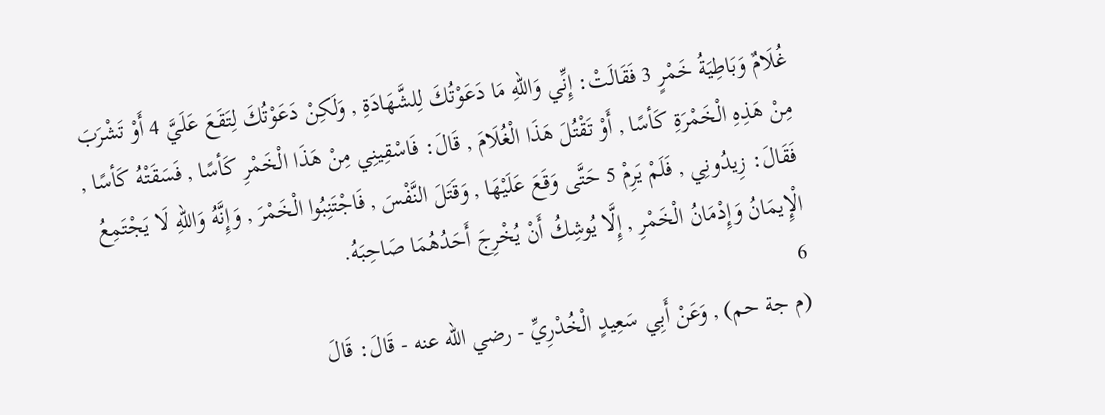غُلَامٌ وَبَاطِيَةُ خَمْرٍ 3 فَقَالَتْ: إِنِّي وَاللهِ مَا دَعَوْتُكَ لِلشَّهَادَةِ , وَلَكِنْ دَعَوْتُكَ لِتَقَعَ عَلَيَّ 4 أَوْ تَشْرَبَ مِنْ هَذِهِ الْخَمْرَةِ كَأسًا , أَوْ تَقْتُلَ هَذَا الْغُلَامَ , قَالَ: فَاسْقِينِي مِنْ هَذَا الْخَمْرِ كَأسًا , فَسَقَتْهُ كَأسًا , فَقَالَ: زِيدُونِي , فَلَمْ يَرِمْ 5 حَتَّى وَقَعَ عَلَيْهَا , وَقَتَلَ النَّفْسَ , فَاجْتَنِبُوا الْخَمْرَ , وَإِنَّهُ وَاللهِ لَا يَجْتَمِعُ الْإِيمَانُ وَإِدْمَانُ الْخَمْرِ , إِلَّا يُوشِكُ أَنْ يُخْرِجَ أَحَدُهُمَا صَاحِبَهُ.
6
(م جة حم) , وَعَنْ أَبِي سَعِيدٍ الْخُدْرِيِّ - رضي الله عنه - قَالَ: قَالَ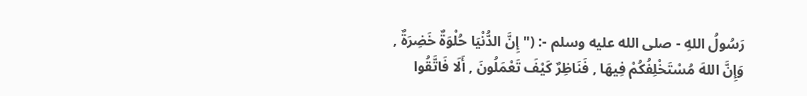رَسُولُ اللهِ - صلى الله عليه وسلم -: (" إِنَّ الدُّنْيَا حُلْوَةٌ خَضِرَةٌ , وَإِنَّ اللهَ مُسْتَخْلِفُكُمْ فِيهَا , فَنَاظِرٌ كَيْفَ تَعْمَلُونَ , أَلَا فَاتَّقُوا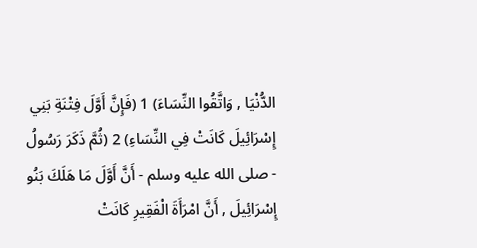الدُّنْيَا , وَاتَّقُوا النِّسَاءَ) 1 (فَإِنَّ أَوَّلَ فِتْنَةِ بَنِي إِسْرَائِيلَ كَانَتْ فِي النِّسَاءِ) 2 (ثُمَّ ذَكَرَ رَسُولُ - صلى الله عليه وسلم - أَنَّ أَوَّلَ مَا هَلَكَ بَنُو إِسْرَائِيلَ , أَنَّ امْرَأَةَ الْفَقِيرِ كَانَتْ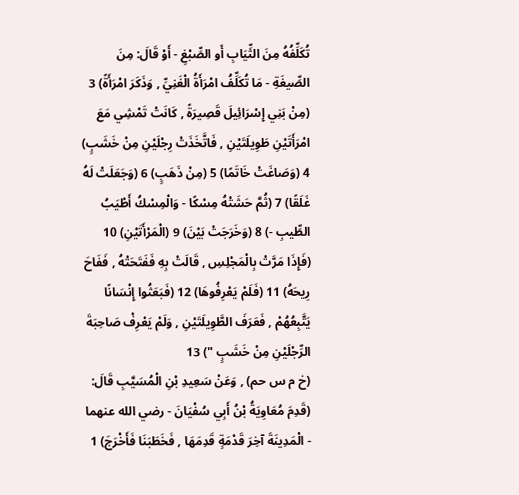تُكَلِّفُهُ مِنَ الثِّيَابِ أَو الصِّبْغِ - أَوْ قَالَ: مِنَ الصِّيغَةِ - مَا تُكَلِّفُ امْرَأَةُ الْغَنِيِّ , وَذَكَرَ امْرَأَةً) 3 (مِنْ بَنِي إِسْرَائِيلَ قَصِيرَةً , كَانَتْ تَمْشِي مَعَ امْرَأَتَيْنِ طَوِيلَتَيْنِ , فَاتَّخَذَتْ رِجْلَيْنِ مِنْ خَشَبٍ) 4 (وَصَاغَتْ خَاتَمًا) 5 (مِنْ ذَهَبٍ) 6 (وَجَعَلَتْ لَهُ غَلَقًا) 7 (ثُمَّ حَشَتْهُ مِسْكًا - وَالْمِسْكُ أَطْيَبُ الطِّيبِ -) 8 (وَخَرَجَتْ بَيْنَ) 9 (الْمَرْأَتَيْنِ) 10 (فَإِذَا مَرَّتْ بِالْمَجْلِسِ , قَالَتْ بِهِ فَفَتَحَتْهُ , فَفَاحَ رِيحَهُ) 11 (فَلَمْ يَعْرِفُوهَا) 12 (فَبَعَثُوا إِنْسَانًا يَتَّبِعُهُمْ , فَعَرَفَ الطَّوِيلَتَيْنِ , وَلَمْ يَعْرِفْ صَاحِبَةَ الرِّجْلَيْنِ مِنْ خَشَبٍ ") 13
(خ م س حم) , وَعَنْ سَعِيدِ بْنِ الْمُسَيَّبِ قَالَ: (قَدِمَ مُعَاوِيَةُ بْنُ أَبِي سُفْيَانَ - رضي الله عنهما - الْمَدِينَةَ آخِرَ قَدْمَةٍ قَدِمَهَا , فَخَطَبَنَا فَأَخْرَجَ) 1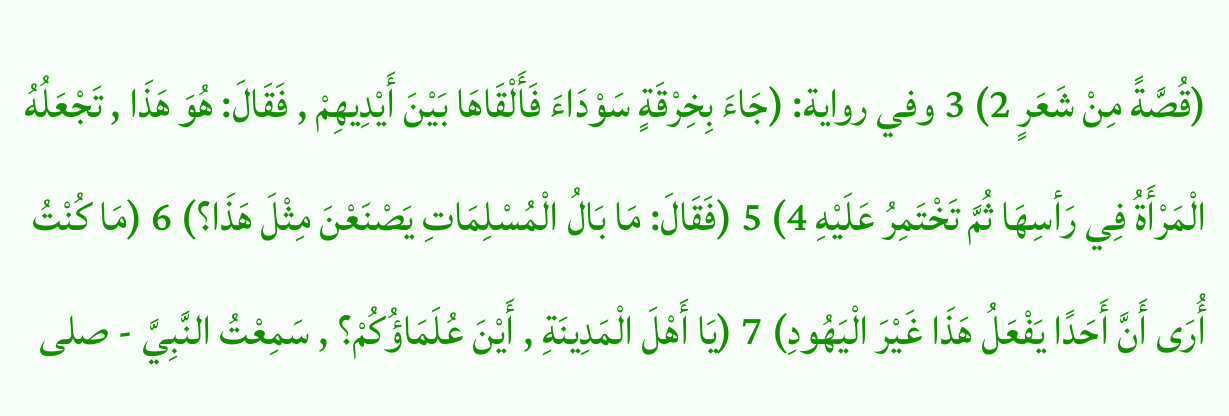(قُصَّةً مِنْ شَعَرٍ 2) 3 وفي رواية: (جَاءَ بِخِرْقَةٍ سَوْدَاءَ فَأَلْقَاهَا بَيْنَ أَيْدِيهِمْ , فَقَالَ: هُوَ هَذَا , تَجْعَلُهُ الْمَرْأَةُ فِي رَأسِهَا ثُمَّ تَخْتَمِرُ عَلَيْهِ 4) 5 (فَقَالَ: مَا بَالُ الْمُسْلِمَاتِ يَصْنَعْنَ مِثْلَ هَذَا؟) 6 (مَا كُنْتُ أُرَى أَنَّ أَحَدًا يَفْعَلُ هَذَا غَيْرَ الْيَهُودِ) 7 (يَا أَهْلَ الْمَدِينَةِ , أَيْنَ عُلَمَاؤُكُمْ؟ , سَمِعْتُ النَّبِيَّ - صلى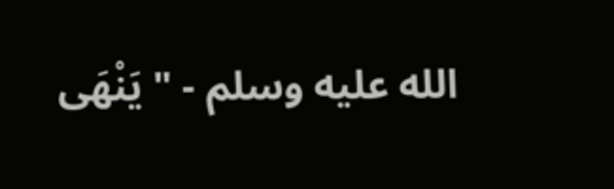الله عليه وسلم - " يَنْهَى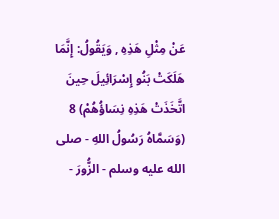عَنْ مِثْلِ هَذِهِ , وَيَقُولُ: إِنَّمَا هَلَكَتْ بَنُو إِسْرَائِيلَ حِينَ اتَّخَذَتْ هَذِهِ نِسَاؤُهُمْ) 8 (وَسَمَّاهُ رَسُولُ اللهِ - صلى الله عليه وسلم - الزُّورَ -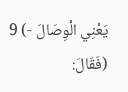يَعْنِي الْوِصَالَ -) 9 (فَقَالَ: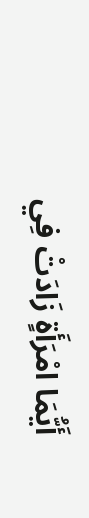أَيُّمَا امْرَأَةٍ زَادَتْ فِي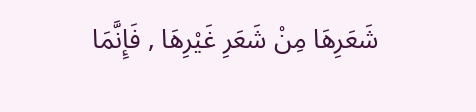شَعَرِهَا مِنْ شَعَرِ غَيْرِهَا , فَإِنَّمَا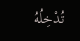تُدْخِلُهُ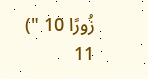زُورًا 10 ") 11